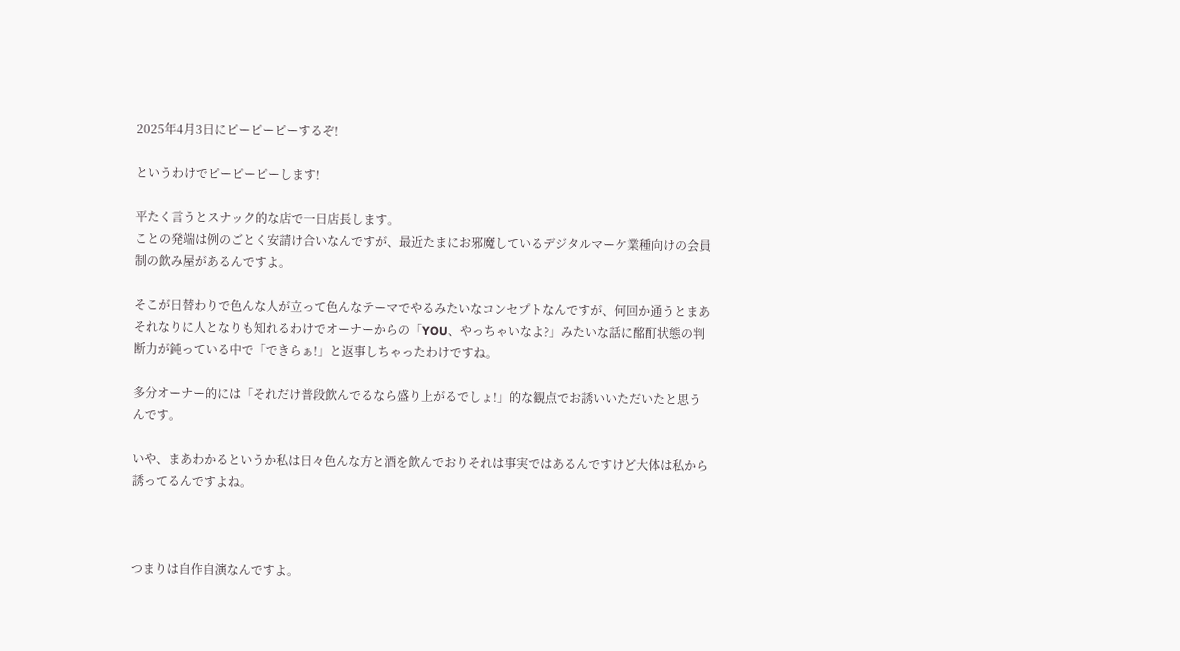2025年4月3日にピーピーピーするぞ!

というわけでピーピーピーします!

平たく言うとスナック的な店で一日店長します。
ことの発端は例のごとく安請け合いなんですが、最近たまにお邪魔しているデジタルマーケ業種向けの会員制の飲み屋があるんですよ。

そこが日替わりで色んな人が立って色んなテーマでやるみたいなコンセプトなんですが、何回か通うとまあそれなりに人となりも知れるわけでオーナーからの「YOU、やっちゃいなよ?」みたいな話に酩酊状態の判断力が鈍っている中で「できらぁ!」と返事しちゃったわけですね。

多分オーナー的には「それだけ普段飲んでるなら盛り上がるでしょ!」的な観点でお誘いいただいたと思うんです。

いや、まあわかるというか私は日々色んな方と酒を飲んでおりそれは事実ではあるんですけど大体は私から誘ってるんですよね。



つまりは自作自演なんですよ。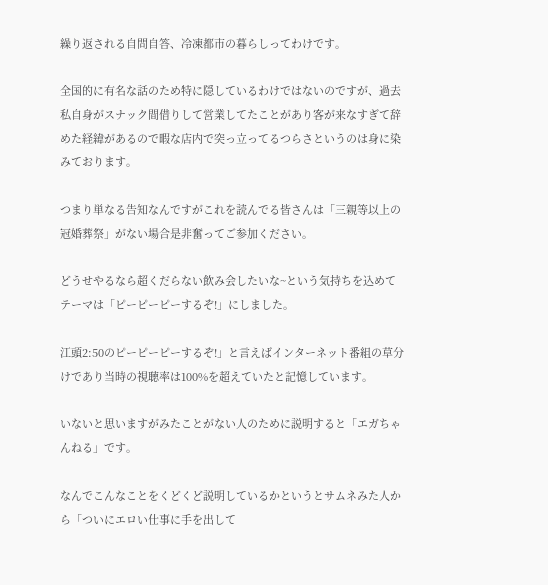繰り返される自問自答、冷凍都市の暮らしってわけです。

全国的に有名な話のため特に隠しているわけではないのですが、過去私自身がスナック間借りして営業してたことがあり客が来なすぎて辞めた経緯があるので暇な店内で突っ立ってるつらさというのは身に染みております。

つまり単なる告知なんですがこれを読んでる皆さんは「三親等以上の冠婚葬祭」がない場合是非奮ってご参加ください。

どうせやるなら超くだらない飲み会したいな~という気持ちを込めてテーマは「ピーピーピーするぞ!」にしました。

江頭2:50のピーピーピーするぞ!」と言えばインターネット番組の草分けであり当時の視聴率は100%を超えていたと記憶しています。

いないと思いますがみたことがない人のために説明すると「エガちゃんねる」です。

なんでこんなことをくどくど説明しているかというとサムネみた人から「ついにエロい仕事に手を出して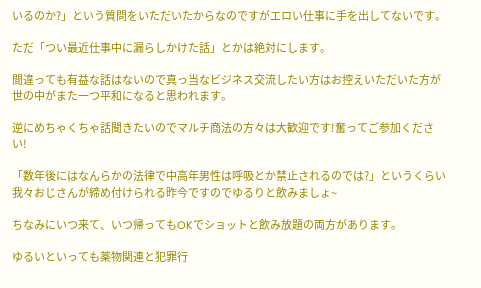いるのか?」という質問をいただいたからなのですがエロい仕事に手を出してないです。

ただ「つい最近仕事中に漏らしかけた話」とかは絶対にします。

間違っても有益な話はないので真っ当なビジネス交流したい方はお控えいただいた方が世の中がまた一つ平和になると思われます。

逆にめちゃくちゃ話聞きたいのでマルチ商法の方々は大歓迎です!奮ってご参加ください!

「数年後にはなんらかの法律で中高年男性は呼吸とか禁止されるのでは?」というくらい我々おじさんが締め付けられる昨今ですのでゆるりと飲みましょ~

ちなみにいつ来て、いつ帰ってもOKでショットと飲み放題の両方があります。

ゆるいといっても薬物関連と犯罪行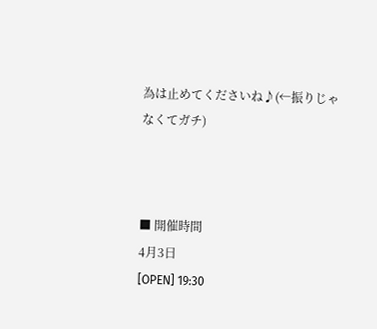為は止めてくださいね♪(←振りじゃなくてガチ)



■ 開催時間
4月3日
[OPEN] 19:30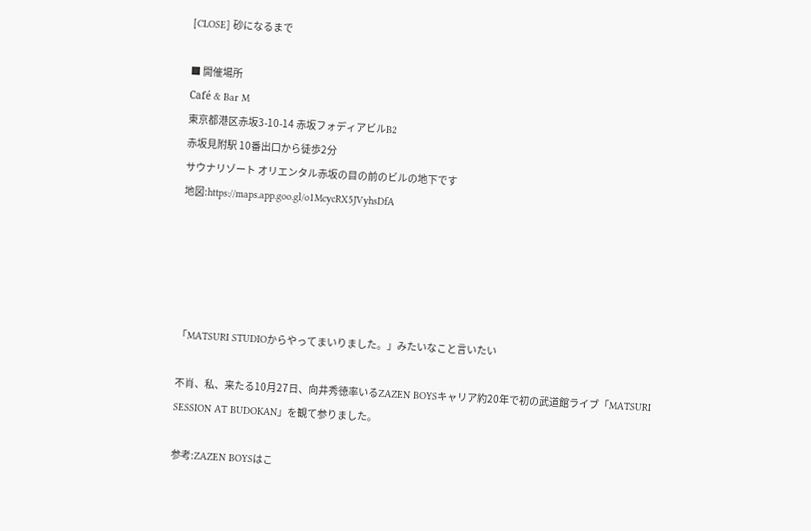[CLOSE] 砂になるまで

■ 開催場所
Café & Bar M
東京都港区赤坂3-10-14 赤坂フォディアビルB2
赤坂見附駅 10番出口から徒歩2分
サウナリゾート オリエンタル赤坂の目の前のビルの地下です
地図:https://maps.app.goo.gl/o1McycRX5JVyhsDfA





「MATSURI STUDIOからやってまいりました。」みたいなこと言いたい

不肖、私、来たる10月27日、向井秀徳率いるZAZEN BOYSキャリア約20年で初の武道館ライブ「MATSURI SESSION AT BUDOKAN」を観て参りました。

参考:ZAZEN BOYSはこ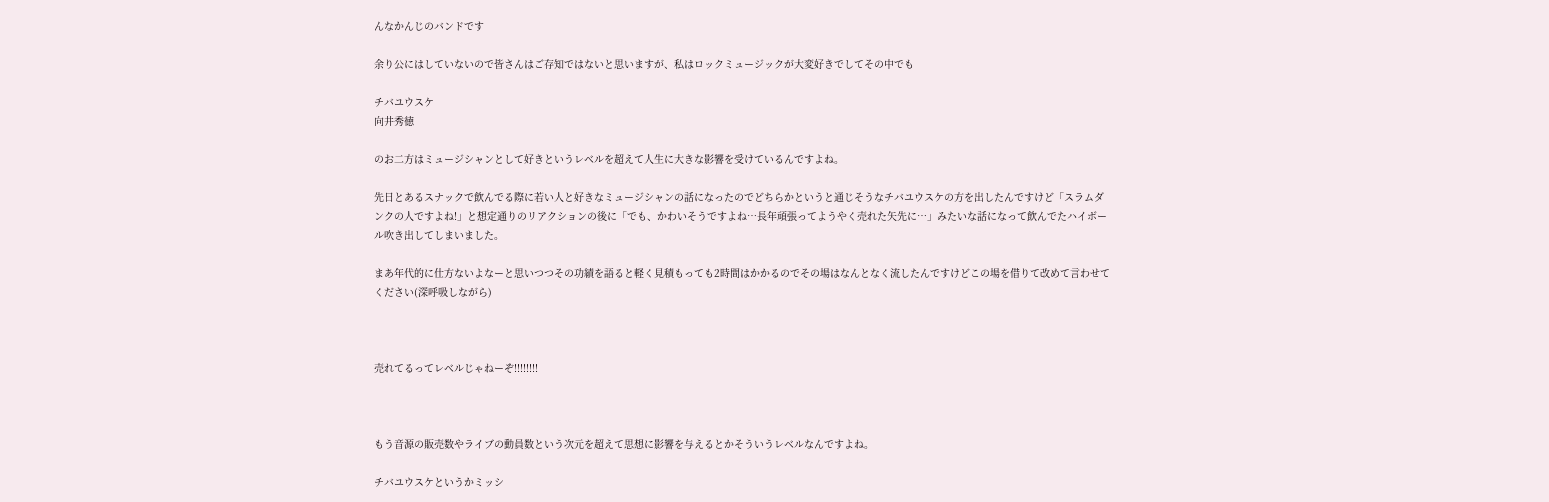んなかんじのバンドです

余り公にはしていないので皆さんはご存知ではないと思いますが、私はロックミュージックが大変好きでしてその中でも

チバユウスケ
向井秀徳

のお二方はミュージシャンとして好きというレベルを超えて人生に大きな影響を受けているんですよね。

先日とあるスナックで飲んでる際に若い人と好きなミュージシャンの話になったのでどちらかというと通じそうなチバユウスケの方を出したんですけど「スラムダンクの人ですよね!」と想定通りのリアクションの後に「でも、かわいそうですよね…長年頑張ってようやく売れた矢先に…」みたいな話になって飲んでたハイボール吹き出してしまいました。

まあ年代的に仕方ないよなーと思いつつその功績を語ると軽く見積もっても2時間はかかるのでその場はなんとなく流したんですけどこの場を借りて改めて言わせてください(深呼吸しながら)



売れてるってレベルじゃねーぞ!!!!!!!!



もう音源の販売数やライブの動員数という次元を超えて思想に影響を与えるとかそういうレベルなんですよね。

チバユウスケというかミッシ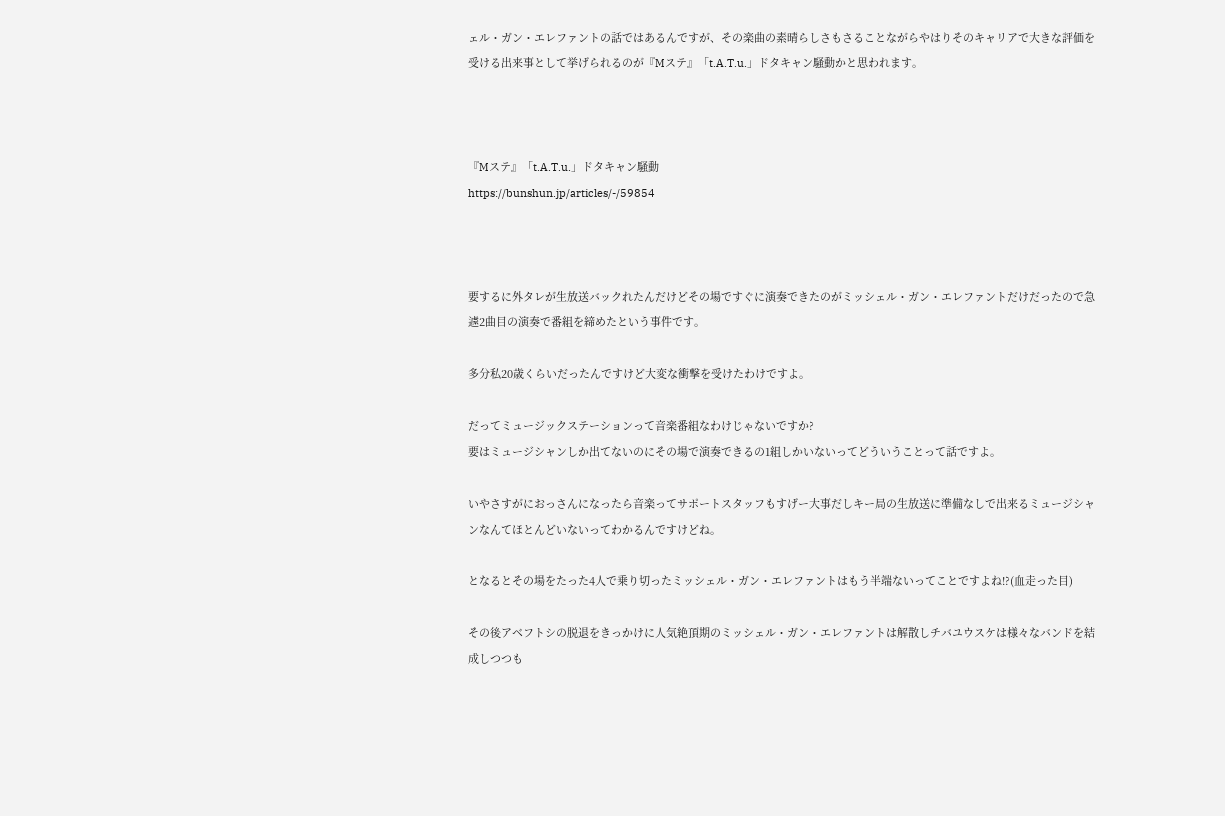ェル・ガン・エレファントの話ではあるんですが、その楽曲の素晴らしさもさることながらやはりそのキャリアで大きな評価を受ける出来事として挙げられるのが『Mステ』「t.A.T.u.」ドタキャン騒動かと思われます。



『Mステ』「t.A.T.u.」ドタキャン騒動
https://bunshun.jp/articles/-/59854



要するに外タレが生放送バックれたんだけどその場ですぐに演奏できたのがミッシェル・ガン・エレファントだけだったので急遽2曲目の演奏で番組を締めたという事件です。

多分私20歳くらいだったんですけど大変な衝撃を受けたわけですよ。

だってミュージックステーションって音楽番組なわけじゃないですか?
要はミュージシャンしか出てないのにその場で演奏できるの1組しかいないってどういうことって話ですよ。

いやさすがにおっさんになったら音楽ってサポートスタッフもすげー大事だしキー局の生放送に準備なしで出来るミュージシャンなんてほとんどいないってわかるんですけどね。

となるとその場をたった4人で乗り切ったミッシェル・ガン・エレファントはもう半端ないってことですよね!?(血走った目)

その後アベフトシの脱退をきっかけに人気絶頂期のミッシェル・ガン・エレファントは解散しチバユウスケは様々なバンドを結成しつつも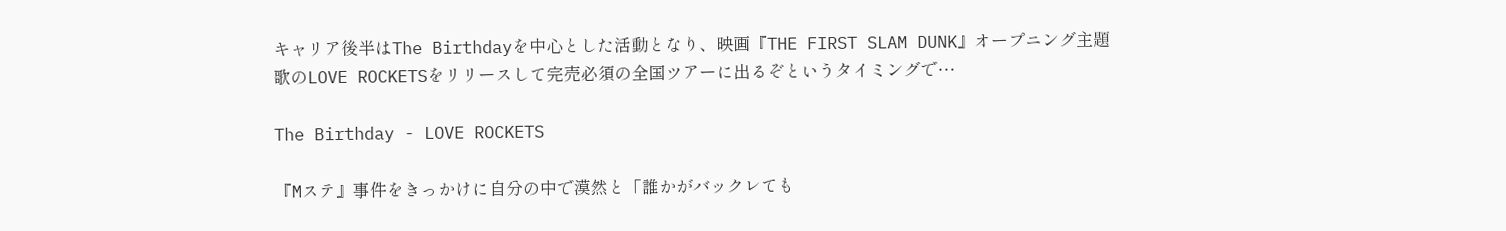キャリア後半はThe Birthdayを中心とした活動となり、映画『THE FIRST SLAM DUNK』オープニング主題歌のLOVE ROCKETSをリリースして完売必須の全国ツアーに出るぞというタイミングで…

The Birthday - LOVE ROCKETS

『Mステ』事件をきっかけに自分の中で漠然と「誰かがバックレても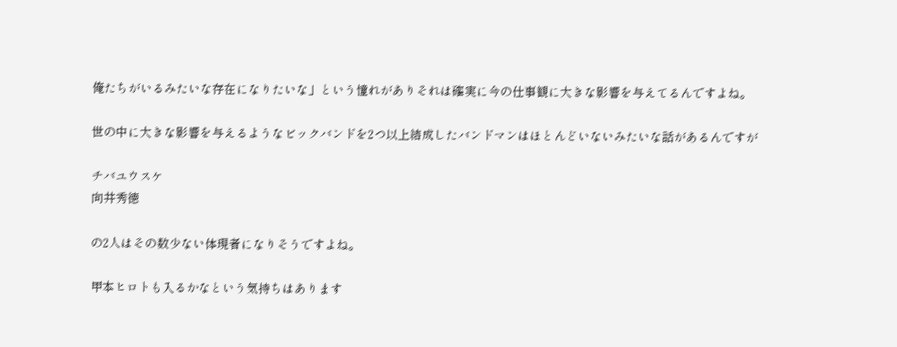俺たちがいるみたいな存在になりたいな」という憧れがありそれは確実に今の仕事観に大きな影響を与えてるんですよね。

世の中に大きな影響を与えるようなビックバンドを2つ以上結成したバンドマンはほとんどいないみたいな話があるんですが

チバユウスケ
向井秀徳

の2人はその数少ない体現者になりそうですよね。

甲本ヒロトも入るかなという気持ちはあります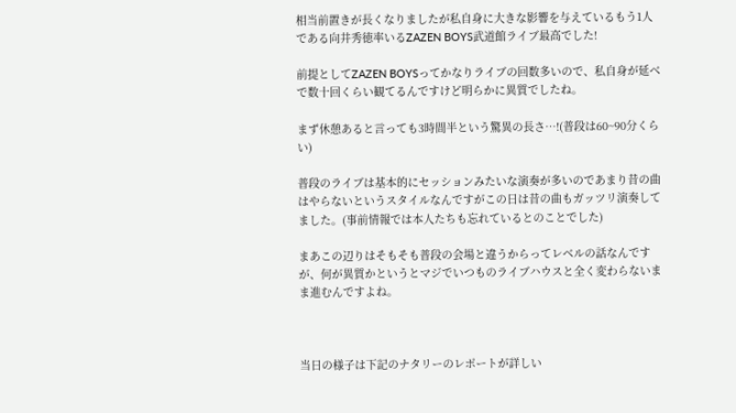相当前置きが長くなりましたが私自身に大きな影響を与えているもう1人である向井秀徳率いるZAZEN BOYS武道館ライブ最高でした!

前提としてZAZEN BOYSってかなりライブの回数多いので、私自身が延べで数十回くらい観てるんですけど明らかに異質でしたね。

まず休憩あると言っても3時間半という驚異の長さ…!(普段は60~90分くらい)

普段のライブは基本的にセッションみたいな演奏が多いのであまり昔の曲はやらないというスタイルなんですがこの日は昔の曲もガッツリ演奏してました。(事前情報では本人たちも忘れているとのことでした)

まあこの辺りはそもそも普段の会場と違うからってレベルの話なんですが、何が異質かというとマジでいつものライブハウスと全く変わらないまま進むんですよね。



当日の様子は下記のナタリーのレポートが詳しい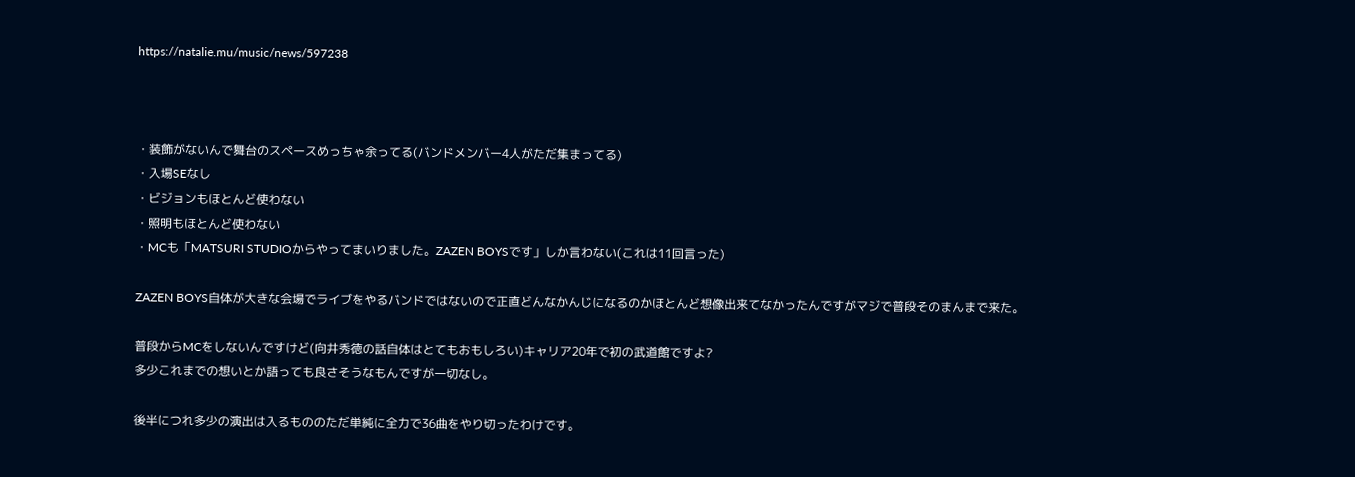https://natalie.mu/music/news/597238



・装飾がないんで舞台のスペースめっちゃ余ってる(バンドメンバー4人がただ集まってる)
・入場SEなし
・ビジョンもほとんど使わない
・照明もほとんど使わない
・MCも「MATSURI STUDIOからやってまいりました。ZAZEN BOYSです」しか言わない(これは11回言った)

ZAZEN BOYS自体が大きな会場でライブをやるバンドではないので正直どんなかんじになるのかほとんど想像出来てなかったんですがマジで普段そのまんまで来た。

普段からMCをしないんですけど(向井秀徳の話自体はとてもおもしろい)キャリア20年で初の武道館ですよ?
多少これまでの想いとか語っても良さそうなもんですが一切なし。

後半につれ多少の演出は入るもののただ単純に全力で36曲をやり切ったわけです。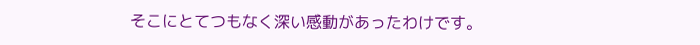そこにとてつもなく深い感動があったわけです。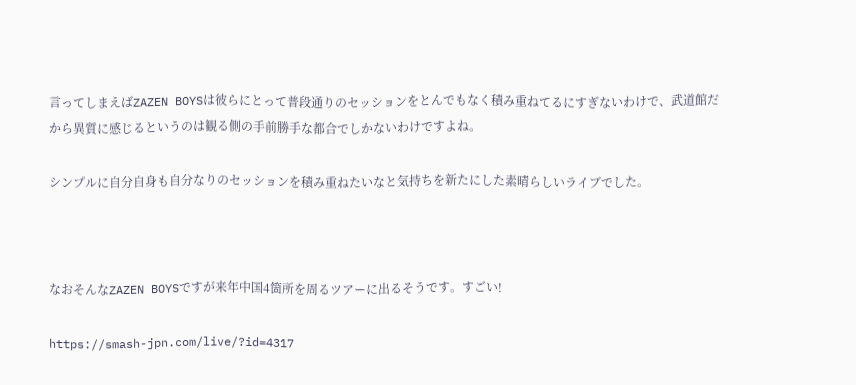言ってしまえばZAZEN BOYSは彼らにとって普段通りのセッションをとんでもなく積み重ねてるにすぎないわけで、武道館だから異質に感じるというのは観る側の手前勝手な都合でしかないわけですよね。

シンプルに自分自身も自分なりのセッションを積み重ねたいなと気持ちを新たにした素晴らしいライブでした。



なおそんなZAZEN BOYSですが来年中国4箇所を周るツアーに出るそうです。すごい!

https://smash-jpn.com/live/?id=4317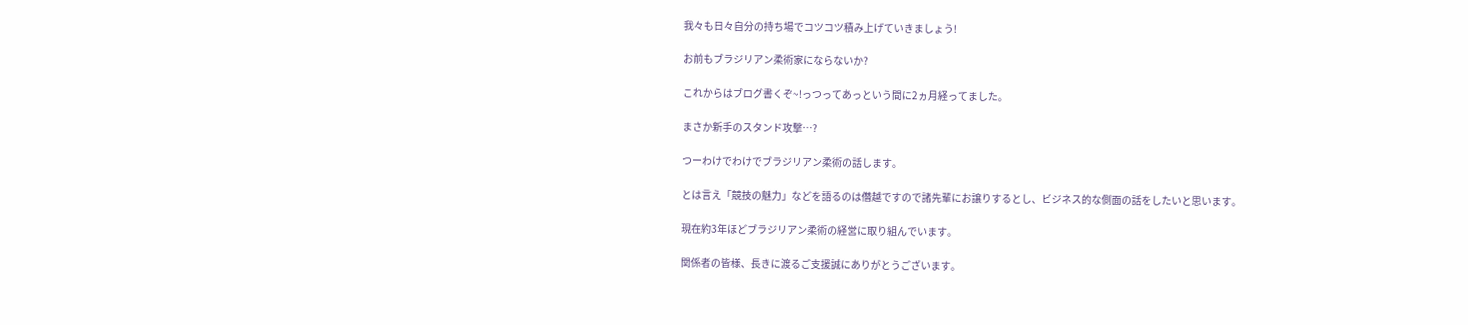我々も日々自分の持ち場でコツコツ積み上げていきましょう!

お前もブラジリアン柔術家にならないか?

これからはブログ書くぞ~!っつってあっという間に2ヵ月経ってました。

まさか新手のスタンド攻撃…?

つーわけでわけでブラジリアン柔術の話します。

とは言え「競技の魅力」などを語るのは僭越ですので諸先輩にお譲りするとし、ビジネス的な側面の話をしたいと思います。

現在約3年ほどブラジリアン柔術の経営に取り組んでいます。

関係者の皆様、長きに渡るご支援誠にありがとうございます。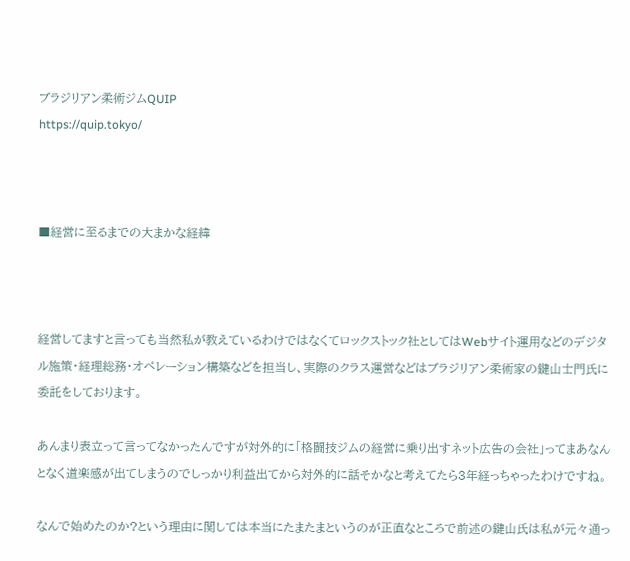ブラジリアン柔術ジムQUIP
https://quip.tokyo/



■経営に至るまでの大まかな経緯



経営してますと言っても当然私が教えているわけではなくてロックストック社としてはWebサイト運用などのデジタル施策・経理総務・オペレーション構築などを担当し、実際のクラス運営などはブラジリアン柔術家の鍵山士門氏に委託をしております。

あんまり表立って言ってなかったんですが対外的に「格闘技ジムの経営に乗り出すネット広告の会社」ってまあなんとなく道楽感が出てしまうのでしっかり利益出てから対外的に話そかなと考えてたら3年経っちゃったわけですね。

なんで始めたのか?という理由に関しては本当にたまたまというのが正直なところで前述の鍵山氏は私が元々通っ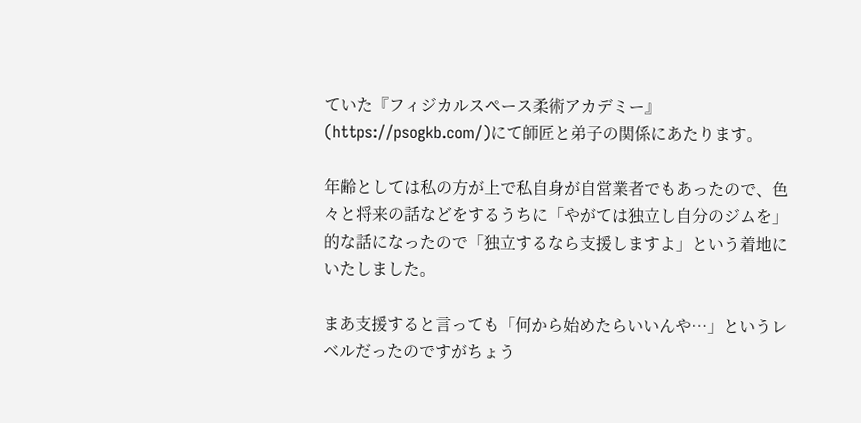ていた『フィジカルスペース柔術アカデミー』(https://psogkb.com/)にて師匠と弟子の関係にあたります。

年齢としては私の方が上で私自身が自営業者でもあったので、色々と将来の話などをするうちに「やがては独立し自分のジムを」的な話になったので「独立するなら支援しますよ」という着地にいたしました。

まあ支援すると言っても「何から始めたらいいんや…」というレベルだったのですがちょう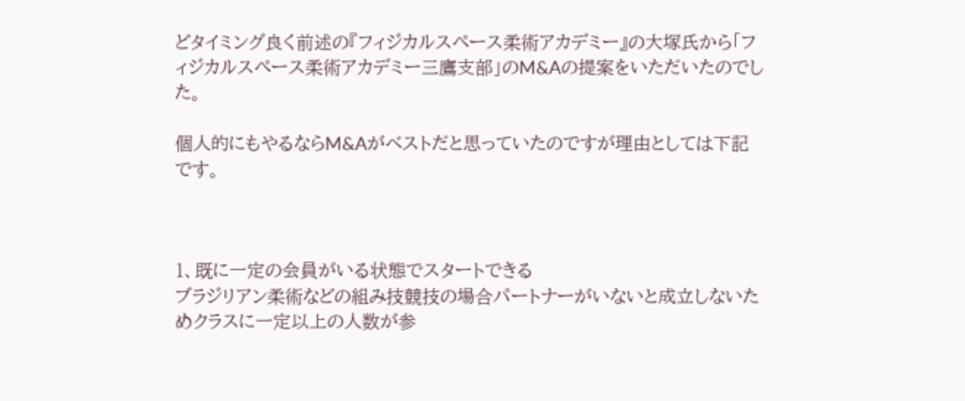どタイミング良く前述の『フィジカルスペース柔術アカデミー』の大塚氏から「フィジカルスペース柔術アカデミー三鷹支部」のM&Aの提案をいただいたのでした。

個人的にもやるならM&Aがベストだと思っていたのですが理由としては下記です。



1、既に一定の会員がいる状態でスタートできる
ブラジリアン柔術などの組み技競技の場合パートナーがいないと成立しないためクラスに一定以上の人数が参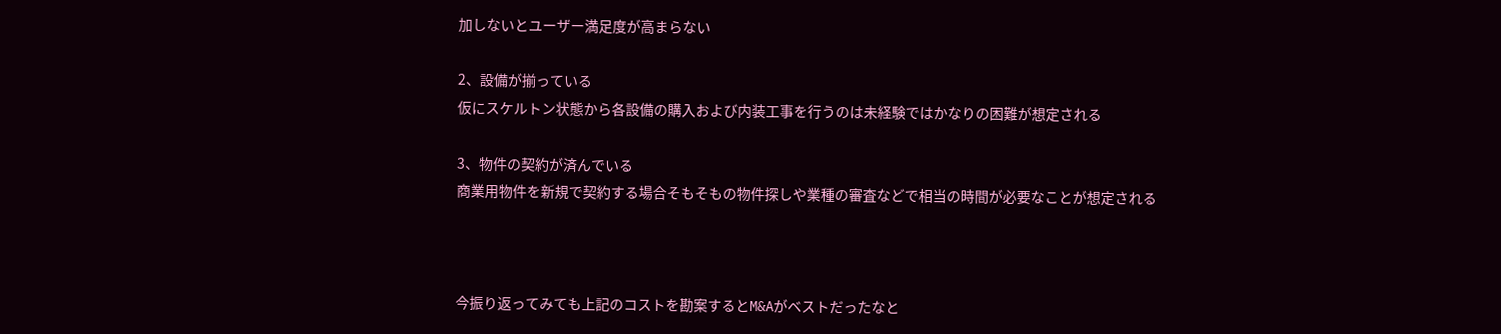加しないとユーザー満足度が高まらない

2、設備が揃っている
仮にスケルトン状態から各設備の購入および内装工事を行うのは未経験ではかなりの困難が想定される

3、物件の契約が済んでいる
商業用物件を新規で契約する場合そもそもの物件探しや業種の審査などで相当の時間が必要なことが想定される



今振り返ってみても上記のコストを勘案するとM&Aがベストだったなと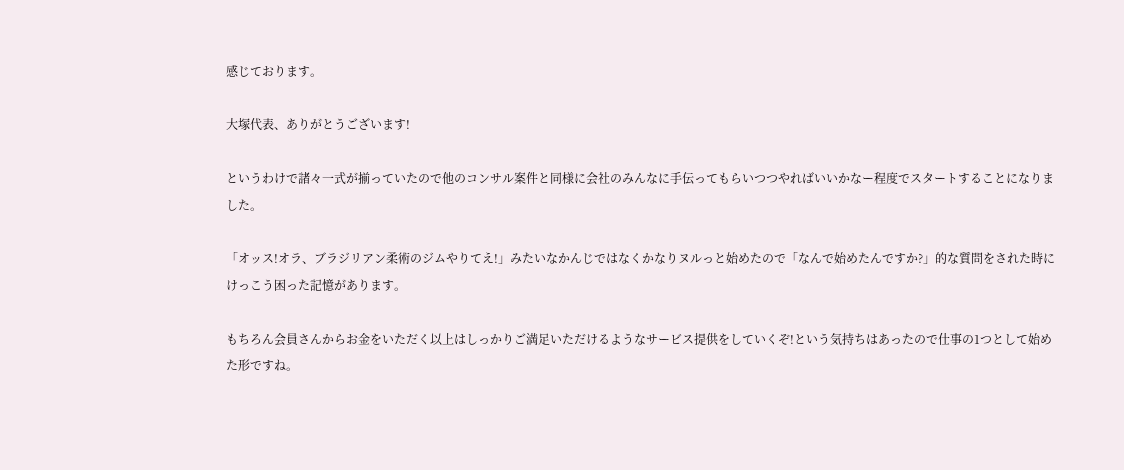感じております。

大塚代表、ありがとうございます!

というわけで諸々一式が揃っていたので他のコンサル案件と同様に会社のみんなに手伝ってもらいつつやればいいかなー程度でスタートすることになりました。

「オッス!オラ、ブラジリアン柔術のジムやりてえ!」みたいなかんじではなくかなりヌルっと始めたので「なんで始めたんですか?」的な質問をされた時にけっこう困った記憶があります。

もちろん会員さんからお金をいただく以上はしっかりご満足いただけるようなサービス提供をしていくぞ!という気持ちはあったので仕事の1つとして始めた形ですね。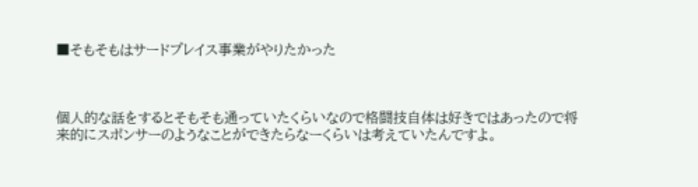■そもそもはサードプレイス事業がやりたかった



個人的な話をするとそもそも通っていたくらいなので格闘技自体は好きではあったので将来的にスポンサーのようなことができたらなーくらいは考えていたんですよ。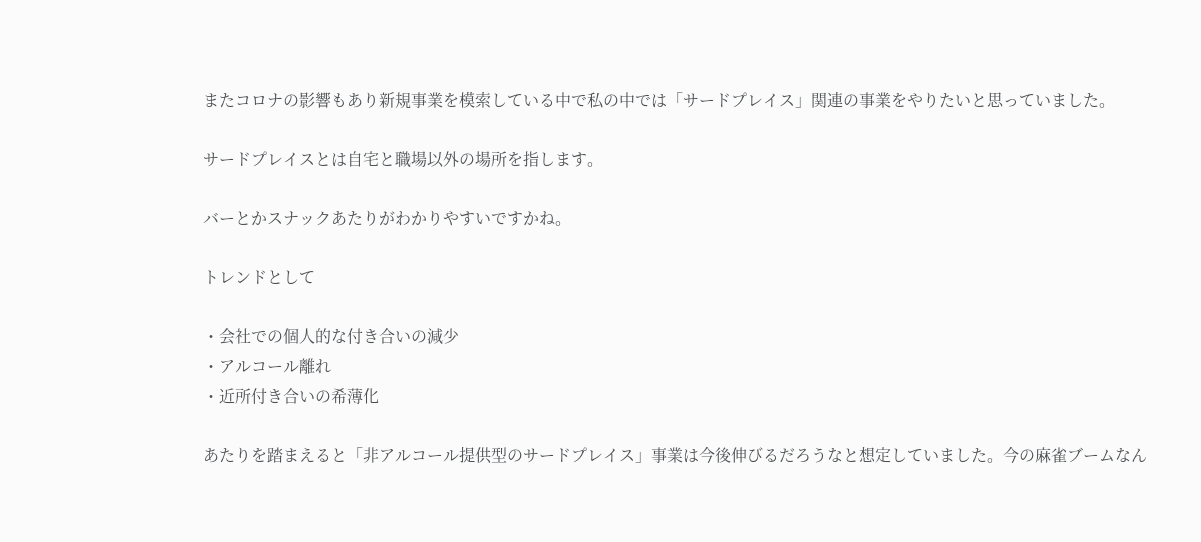またコロナの影響もあり新規事業を模索している中で私の中では「サードプレイス」関連の事業をやりたいと思っていました。

サードプレイスとは自宅と職場以外の場所を指します。

バーとかスナックあたりがわかりやすいですかね。

トレンドとして

・会社での個人的な付き合いの減少
・アルコール離れ
・近所付き合いの希薄化

あたりを踏まえると「非アルコール提供型のサードプレイス」事業は今後伸びるだろうなと想定していました。今の麻雀ブームなん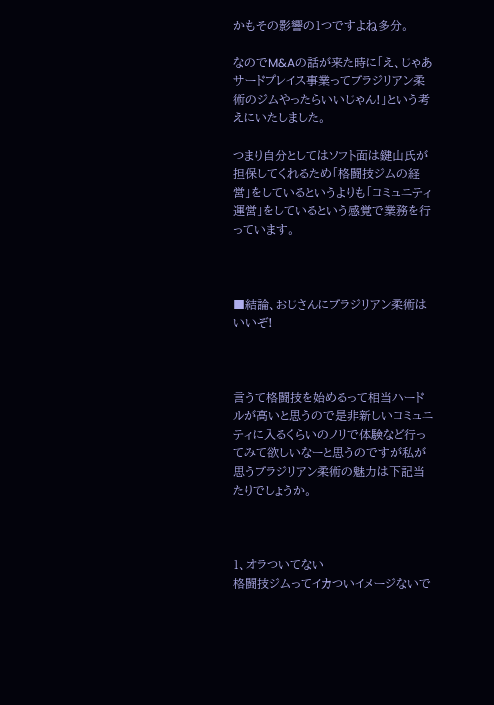かもその影響の1つですよね多分。

なのでM&Aの話が来た時に「え、じゃあサードプレイス事業ってブラジリアン柔術のジムやったらいいじゃん!」という考えにいたしました。

つまり自分としてはソフト面は鍵山氏が担保してくれるため「格闘技ジムの経営」をしているというよりも「コミュニティ運営」をしているという感覚で業務を行っています。



■結論、おじさんにブラジリアン柔術はいいぞ!



言うて格闘技を始めるって相当ハードルが高いと思うので是非新しいコミュニティに入るくらいのノリで体験など行ってみて欲しいなーと思うのですが私が思うブラジリアン柔術の魅力は下記当たりでしょうか。



1、オラついてない
格闘技ジムってイカついイメージないで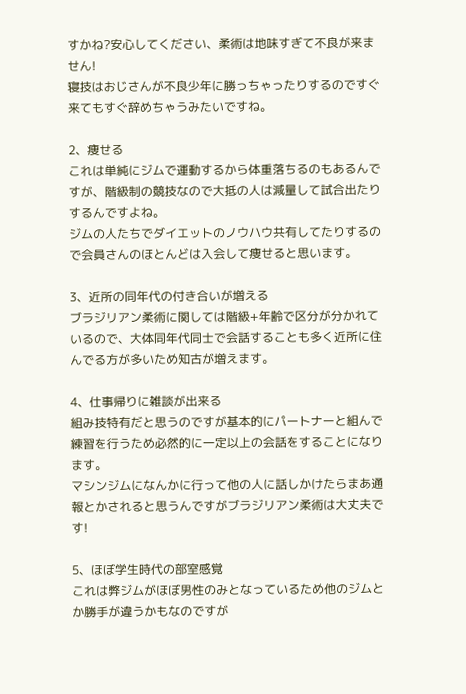すかね?安心してください、柔術は地味すぎて不良が来ません!
寝技はおじさんが不良少年に勝っちゃったりするのですぐ来てもすぐ辞めちゃうみたいですね。

2、痩せる
これは単純にジムで運動するから体重落ちるのもあるんですが、階級制の競技なので大抵の人は減量して試合出たりするんですよね。
ジムの人たちでダイエットのノウハウ共有してたりするので会員さんのほとんどは入会して痩せると思います。

3、近所の同年代の付き合いが増える
ブラジリアン柔術に関しては階級+年齢で区分が分かれているので、大体同年代同士で会話することも多く近所に住んでる方が多いため知古が増えます。

4、仕事帰りに雑談が出来る
組み技特有だと思うのですが基本的にパートナーと組んで練習を行うため必然的に一定以上の会話をすることになります。
マシンジムになんかに行って他の人に話しかけたらまあ通報とかされると思うんですがブラジリアン柔術は大丈夫です!

5、ほぼ学生時代の部室感覚
これは弊ジムがほぼ男性のみとなっているため他のジムとか勝手が違うかもなのですが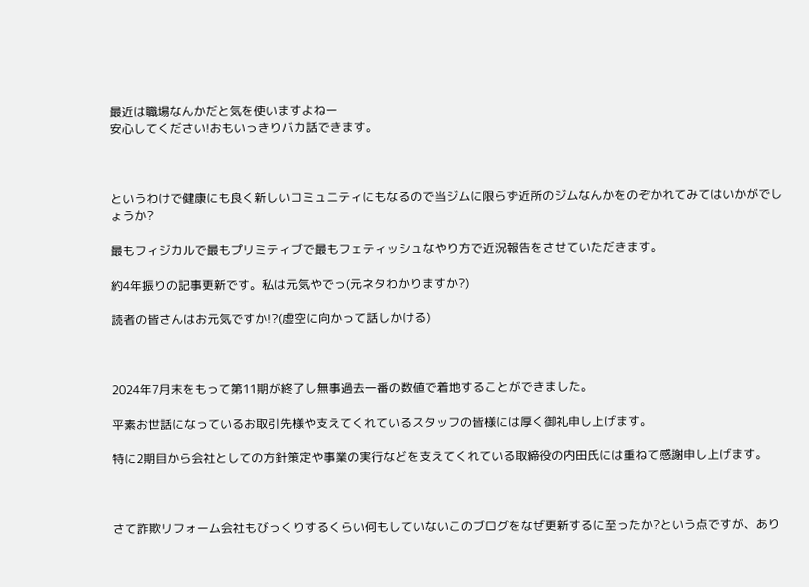最近は職場なんかだと気を使いますよねー
安心してください!おもいっきりバカ話できます。



というわけで健康にも良く新しいコミュニティにもなるので当ジムに限らず近所のジムなんかをのぞかれてみてはいかがでしょうか?

最もフィジカルで最もプリミティブで最もフェティッシュなやり方で近況報告をさせていただきます。

約4年振りの記事更新です。私は元気やでっ(元ネタわかりますか?)

読者の皆さんはお元気ですか!?(虚空に向かって話しかける)



2024年7月末をもって第11期が終了し無事過去一番の数値で着地することができました。

平素お世話になっているお取引先様や支えてくれているスタッフの皆様には厚く御礼申し上げます。

特に2期目から会社としての方針策定や事業の実行などを支えてくれている取締役の内田氏には重ねて感謝申し上げます。



さて詐欺リフォーム会社もびっくりするくらい何もしていないこのブログをなぜ更新するに至ったか?という点ですが、あり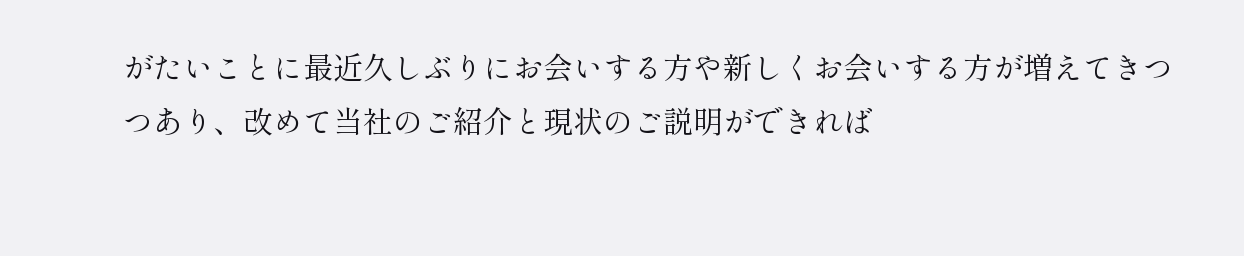がたいことに最近久しぶりにお会いする方や新しくお会いする方が増えてきつつあり、改めて当社のご紹介と現状のご説明ができれば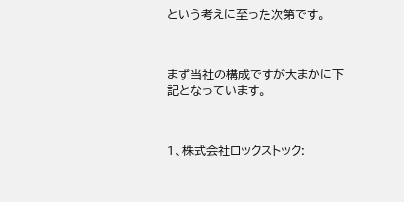という考えに至った次第です。



まず当社の構成ですが大まかに下記となっています。



1、株式会社ロックストック: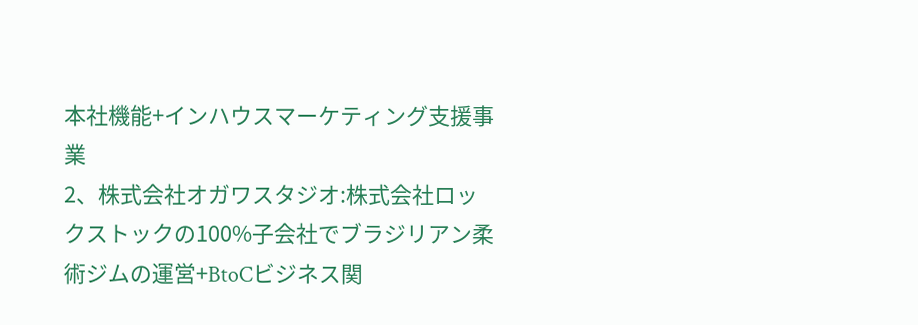本社機能+インハウスマーケティング支援事業
2、株式会社オガワスタジオ:株式会社ロックストックの100%子会社でブラジリアン柔術ジムの運営+BtoCビジネス関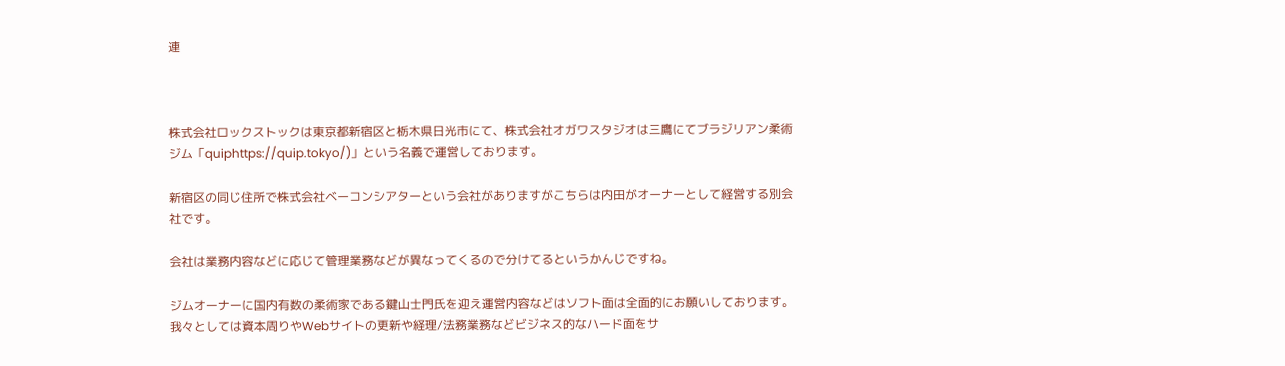連



株式会社ロックストックは東京都新宿区と栃木県日光市にて、株式会社オガワスタジオは三鷹にてブラジリアン柔術ジム「quiphttps://quip.tokyo/)」という名義で運営しております。

新宿区の同じ住所で株式会社ベーコンシアターという会社がありますがこちらは内田がオーナーとして経営する別会社です。

会社は業務内容などに応じて管理業務などが異なってくるので分けてるというかんじですね。

ジムオーナーに国内有数の柔術家である鍵山士門氏を迎え運営内容などはソフト面は全面的にお願いしております。
我々としては資本周りやWebサイトの更新や経理/法務業務などビジネス的なハード面をサ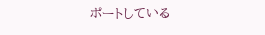ポートしている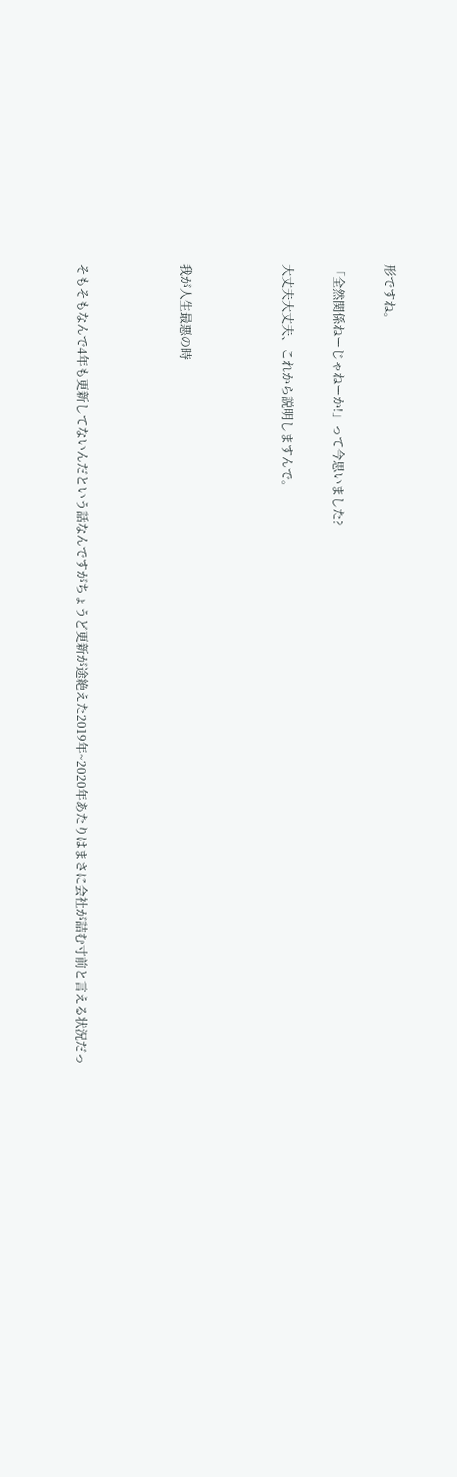形ですね。

「全然関係ねーじゃねーか!」って今思いました?

大丈夫大丈夫、これから説明しますんで。



我が人生最悪の時



そもそもなんで4年も更新してないんだという話なんですがちょうど更新が途絶えた2019年~2020年あたりはまさに会社が詰む寸前と言える状況だっ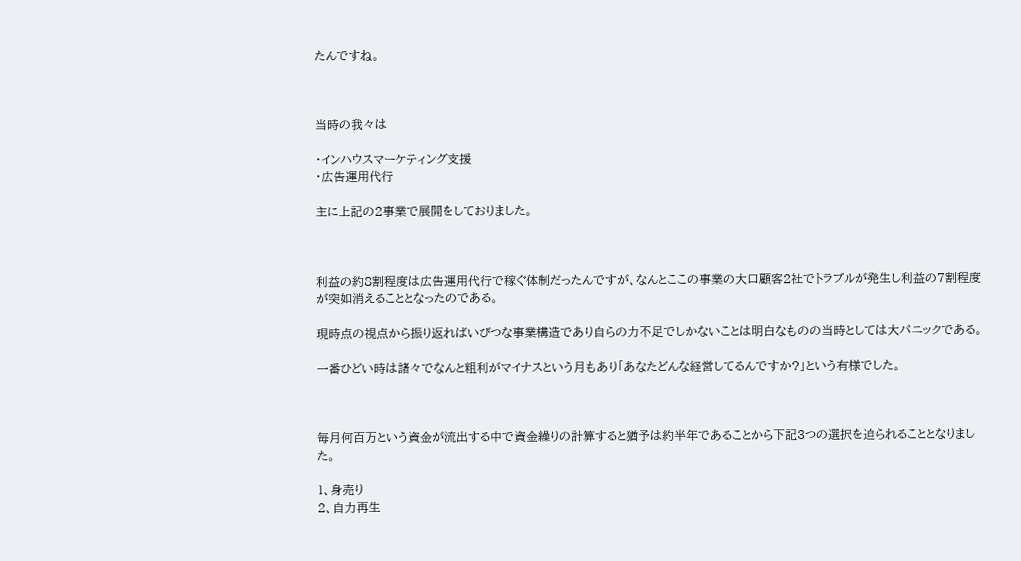たんですね。



当時の我々は

・インハウスマーケティング支援
・広告運用代行

主に上記の2事業で展開をしておりました。



利益の約8割程度は広告運用代行で稼ぐ体制だったんですが、なんとここの事業の大口顧客2社でトラブルが発生し利益の7割程度が突如消えることとなったのである。

現時点の視点から振り返ればいびつな事業構造であり自らの力不足でしかないことは明白なものの当時としては大パニックである。

一番ひどい時は諸々でなんと粗利がマイナスという月もあり「あなたどんな経営してるんですか?」という有様でした。



毎月何百万という資金が流出する中で資金繰りの計算すると猶予は約半年であることから下記3つの選択を迫られることとなりました。

1、身売り
2、自力再生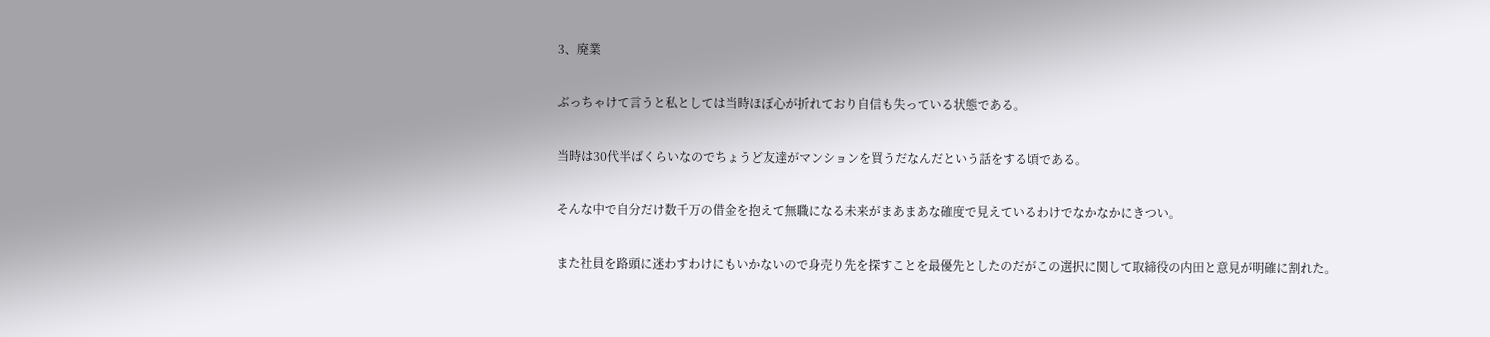3、廃業

ぶっちゃけて言うと私としては当時ほぼ心が折れており自信も失っている状態である。

当時は30代半ばくらいなのでちょうど友達がマンションを買うだなんだという話をする頃である。

そんな中で自分だけ数千万の借金を抱えて無職になる未来がまあまあな確度で見えているわけでなかなかにきつい。

また社員を路頭に迷わすわけにもいかないので身売り先を探すことを最優先としたのだがこの選択に関して取締役の内田と意見が明確に割れた。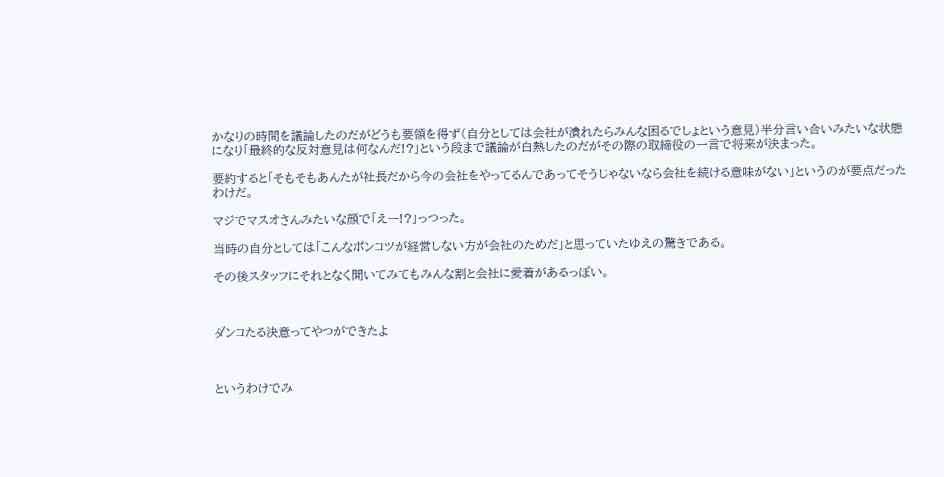かなりの時間を議論したのだがどうも要領を得ず(自分としては会社が潰れたらみんな困るでしょという意見)半分言い合いみたいな状態になり「最終的な反対意見は何なんだ!?」という段まで議論が白熱したのだがその際の取締役の一言で将来が決まった。

要約すると「そもそもあんたが社長だから今の会社をやってるんであってそうじゃないなら会社を続ける意味がない」というのが要点だったわけだ。

マジでマスオさんみたいな顔で「えー!?」っつった。

当時の自分としては「こんなポンコツが経営しない方が会社のためだ」と思っていたゆえの驚きである。

その後スタッフにそれとなく聞いてみてもみんな割と会社に愛着があるっぽい。



ダンコたる決意ってやつができたよ



というわけでみ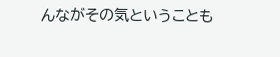んながその気ということも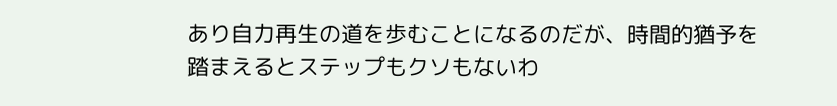あり自力再生の道を歩むことになるのだが、時間的猶予を踏まえるとステップもクソもないわ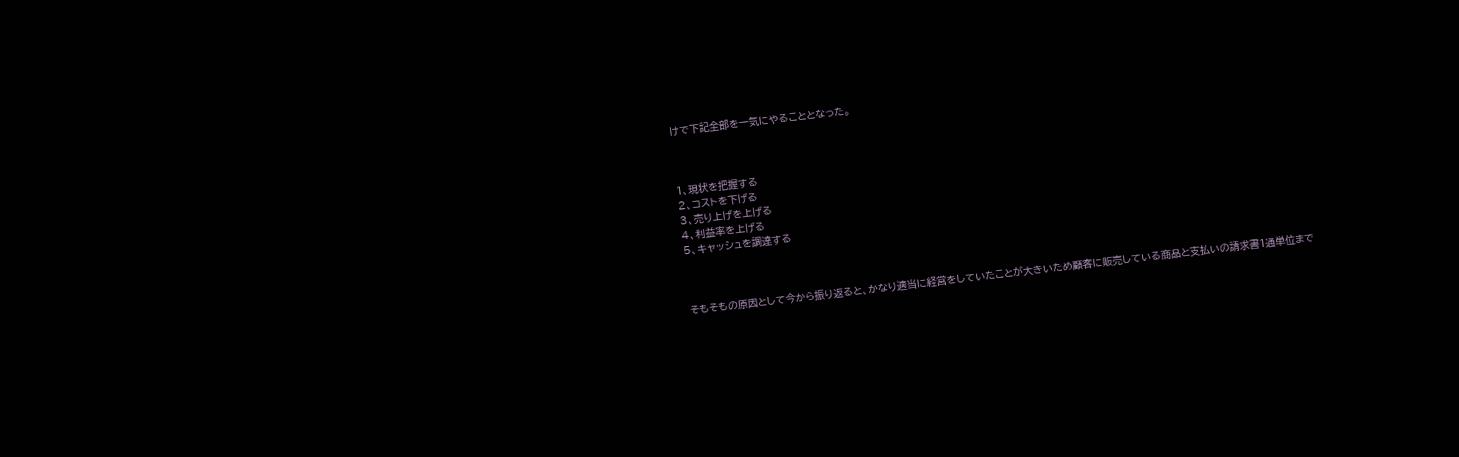けで下記全部を一気にやることとなった。



1、現状を把握する
2、コストを下げる
3、売り上げを上げる
4、利益率を上げる
5、キャッシュを調達する



そもそもの原因として今から振り返ると、かなり適当に経営をしていたことが大きいため顧客に販売している商品と支払いの請求書1通単位まで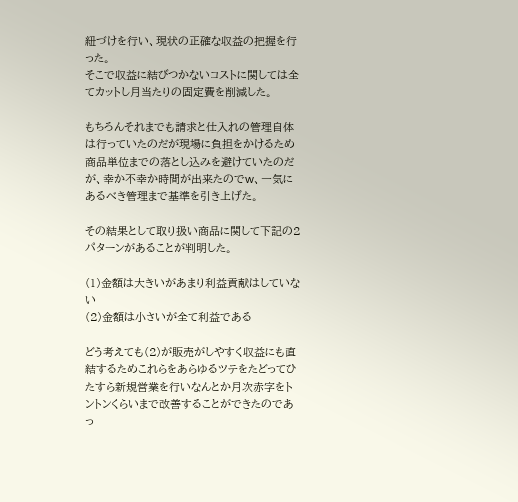紐づけを行い、現状の正確な収益の把握を行った。
そこで収益に結びつかないコストに関しては全てカットし月当たりの固定費を削減した。

もちろんそれまでも請求と仕入れの管理自体は行っていたのだが現場に負担をかけるため商品単位までの落とし込みを避けていたのだが、幸か不幸か時間が出来たのでw、一気にあるべき管理まで基準を引き上げた。

その結果として取り扱い商品に関して下記の2パターンがあることが判明した。

(1)金額は大きいがあまり利益貢献はしていない
(2)金額は小さいが全て利益である

どう考えても(2)が販売がしやすく収益にも直結するためこれらをあらゆるツテをたどってひたすら新規営業を行いなんとか月次赤字をトントンくらいまで改善することができたのであっ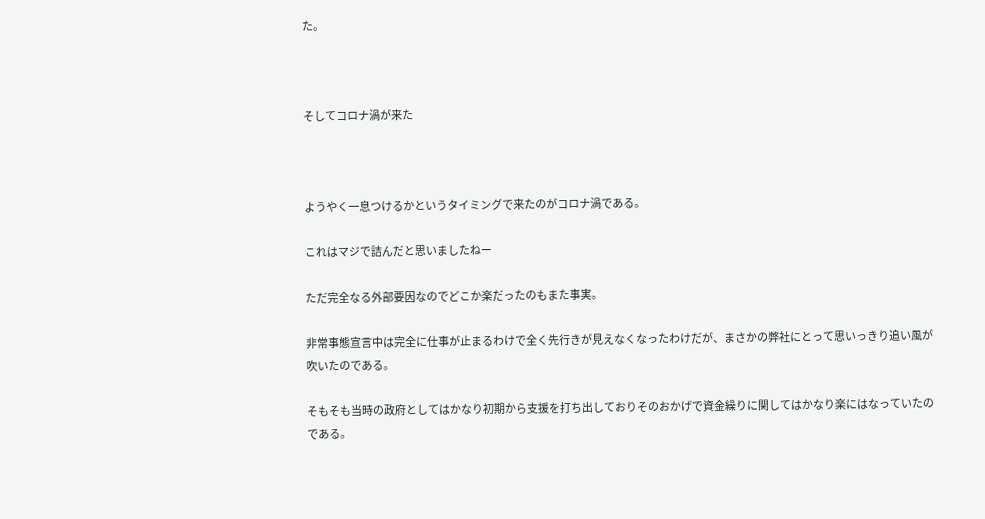た。



そしてコロナ渦が来た



ようやく一息つけるかというタイミングで来たのがコロナ渦である。

これはマジで詰んだと思いましたねー

ただ完全なる外部要因なのでどこか楽だったのもまた事実。

非常事態宣言中は完全に仕事が止まるわけで全く先行きが見えなくなったわけだが、まさかの弊社にとって思いっきり追い風が吹いたのである。

そもそも当時の政府としてはかなり初期から支援を打ち出しておりそのおかげで資金繰りに関してはかなり楽にはなっていたのである。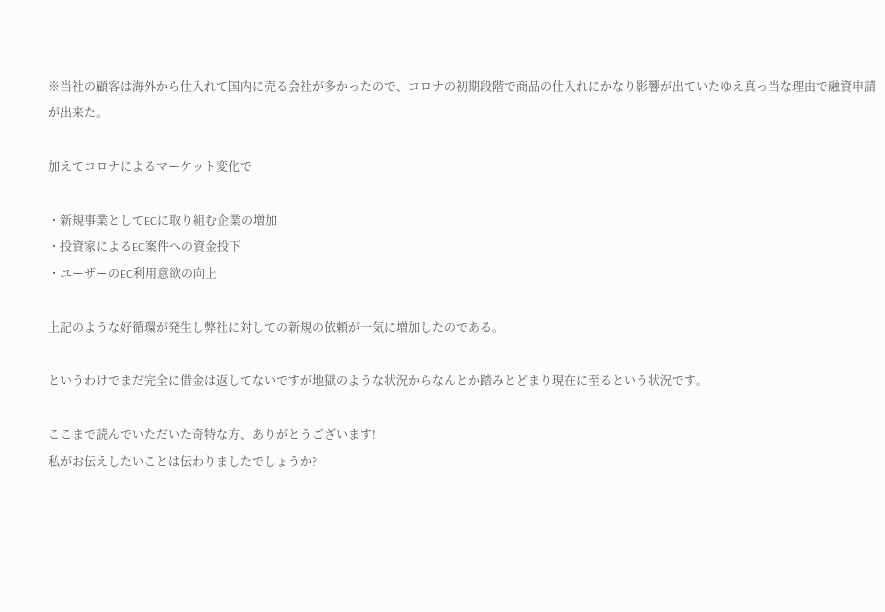※当社の顧客は海外から仕入れて国内に売る会社が多かったので、コロナの初期段階で商品の仕入れにかなり影響が出ていたゆえ真っ当な理由で融資申請が出来た。

加えてコロナによるマーケット変化で

・新規事業としてECに取り組む企業の増加
・投資家によるEC案件への資金投下
・ユーザーのEC利用意欲の向上

上記のような好循環が発生し弊社に対しての新規の依頼が一気に増加したのである。

というわけでまだ完全に借金は返してないですが地獄のような状況からなんとか踏みとどまり現在に至るという状況です。

ここまで読んでいただいた奇特な方、ありがとうございます!
私がお伝えしたいことは伝わりましたでしょうか?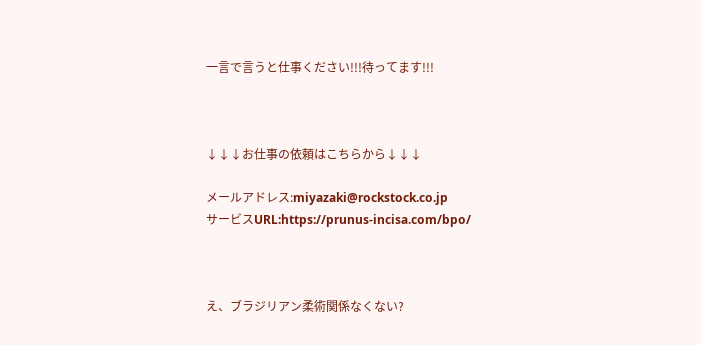一言で言うと仕事ください!!!待ってます!!!



↓↓↓お仕事の依頼はこちらから↓↓↓

メールアドレス:miyazaki@rockstock.co.jp
サービスURL:https://prunus-incisa.com/bpo/



え、ブラジリアン柔術関係なくない?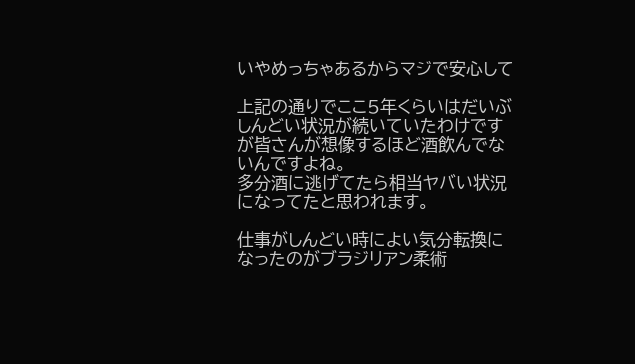いやめっちゃあるからマジで安心して

上記の通りでここ5年くらいはだいぶしんどい状況が続いていたわけですが皆さんが想像するほど酒飲んでないんですよね。
多分酒に逃げてたら相当ヤバい状況になってたと思われます。

仕事がしんどい時によい気分転換になったのがブラジリアン柔術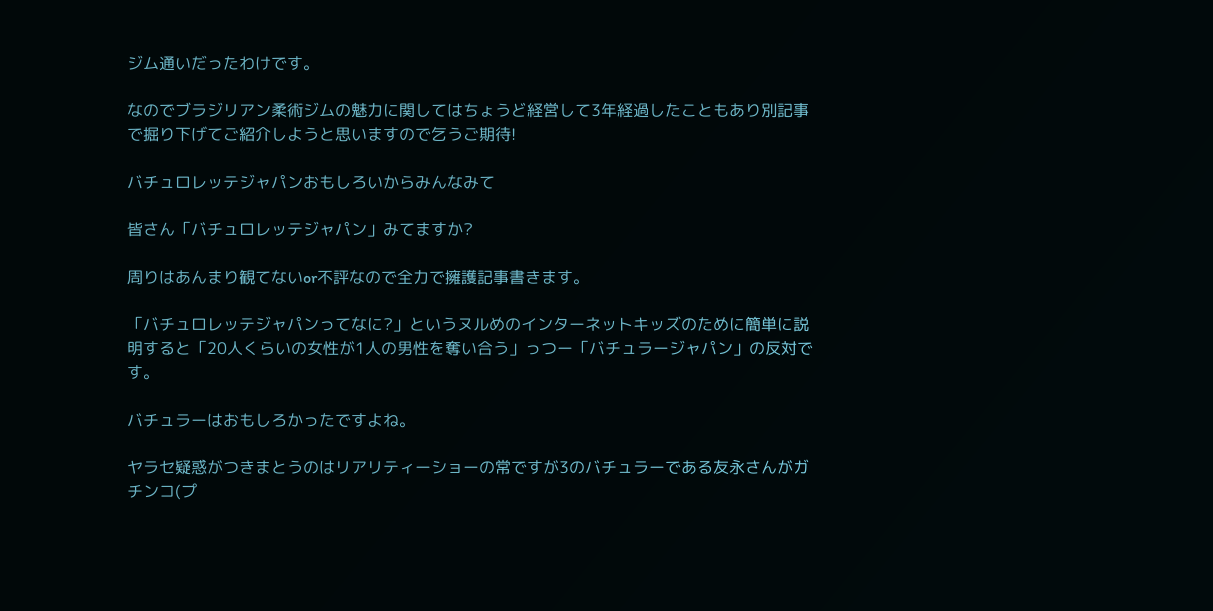ジム通いだったわけです。

なのでブラジリアン柔術ジムの魅力に関してはちょうど経営して3年経過したこともあり別記事で掘り下げてご紹介しようと思いますので乞うご期待!

バチュロレッテジャパンおもしろいからみんなみて

皆さん「バチュロレッテジャパン」みてますか?

周りはあんまり観てないor不評なので全力で擁護記事書きます。

「バチュロレッテジャパンってなに?」というヌルめのインターネットキッズのために簡単に説明すると「20人くらいの女性が1人の男性を奪い合う」っつー「バチュラージャパン」の反対です。

バチュラーはおもしろかったですよね。

ヤラセ疑惑がつきまとうのはリアリティーショーの常ですが3のバチュラーである友永さんがガチンコ(プ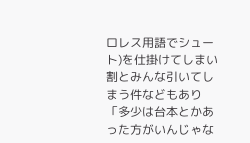ロレス用語でシュート)を仕掛けてしまい割とみんな引いてしまう件などもあり「多少は台本とかあった方がいんじゃな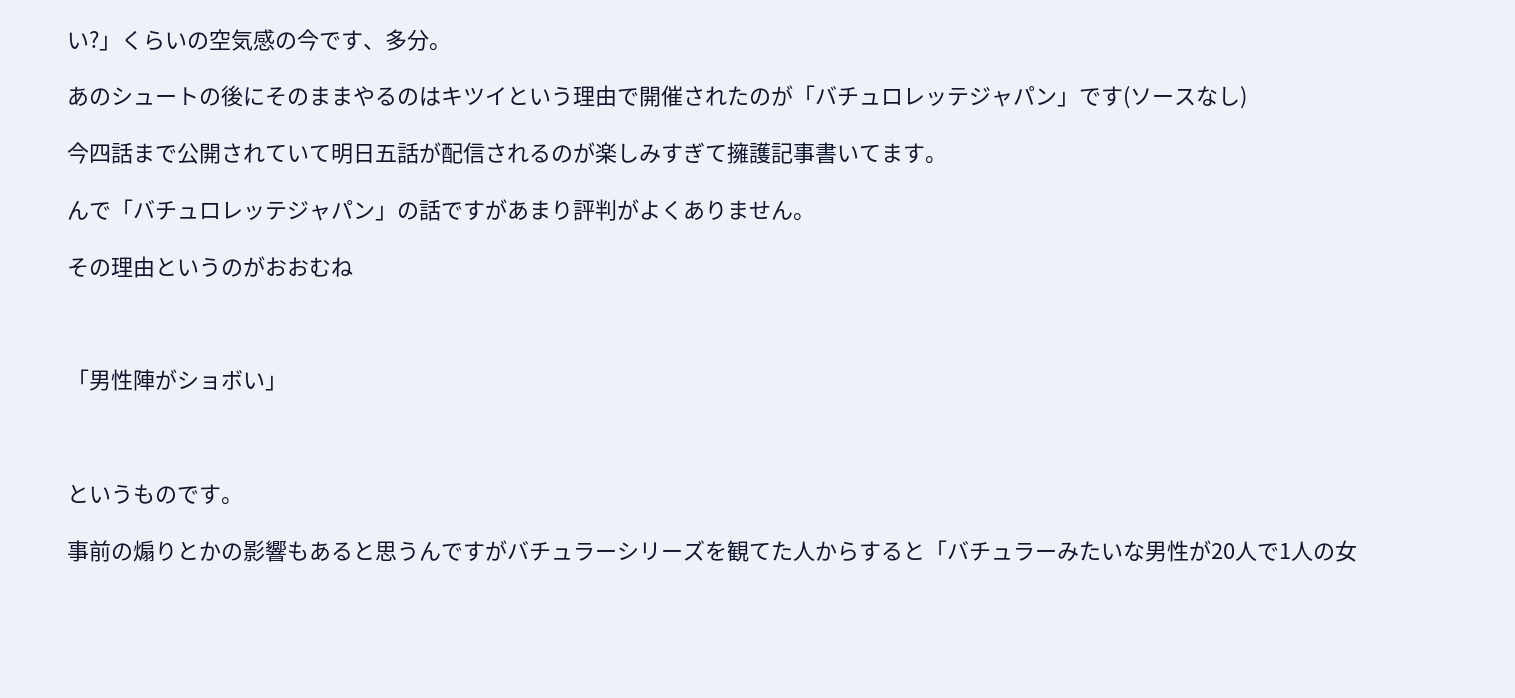い?」くらいの空気感の今です、多分。

あのシュートの後にそのままやるのはキツイという理由で開催されたのが「バチュロレッテジャパン」です(ソースなし)

今四話まで公開されていて明日五話が配信されるのが楽しみすぎて擁護記事書いてます。

んで「バチュロレッテジャパン」の話ですがあまり評判がよくありません。

その理由というのがおおむね



「男性陣がショボい」



というものです。

事前の煽りとかの影響もあると思うんですがバチュラーシリーズを観てた人からすると「バチュラーみたいな男性が20人で1人の女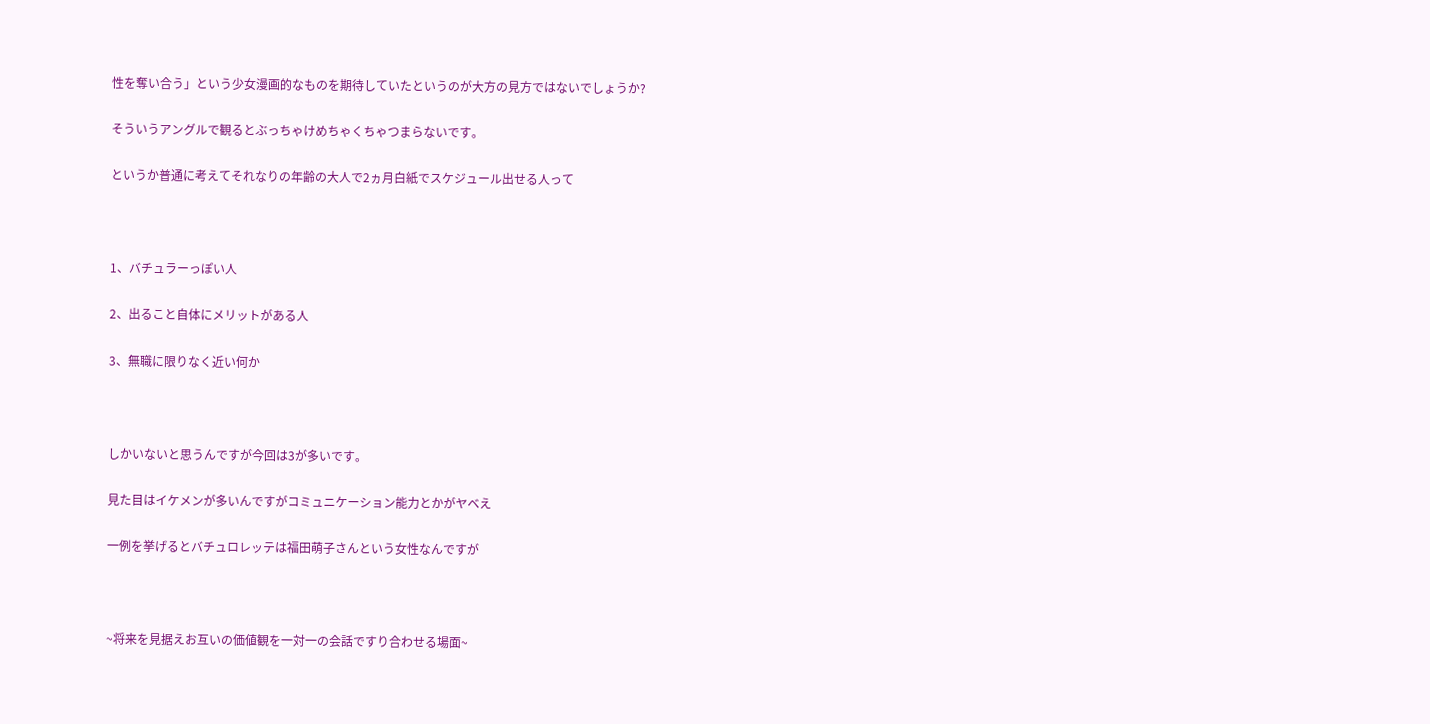性を奪い合う」という少女漫画的なものを期待していたというのが大方の見方ではないでしょうか?

そういうアングルで観るとぶっちゃけめちゃくちゃつまらないです。

というか普通に考えてそれなりの年齢の大人で2ヵ月白紙でスケジュール出せる人って



1、バチュラーっぽい人

2、出ること自体にメリットがある人

3、無職に限りなく近い何か



しかいないと思うんですが今回は3が多いです。

見た目はイケメンが多いんですがコミュニケーション能力とかがヤベえ

一例を挙げるとバチュロレッテは福田萌子さんという女性なんですが



~将来を見据えお互いの価値観を一対一の会話ですり合わせる場面~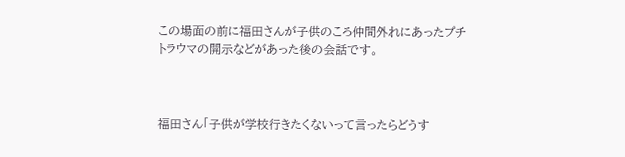この場面の前に福田さんが子供のころ仲間外れにあったプチトラウマの開示などがあった後の会話です。



福田さん「子供が学校行きたくないって言ったらどうす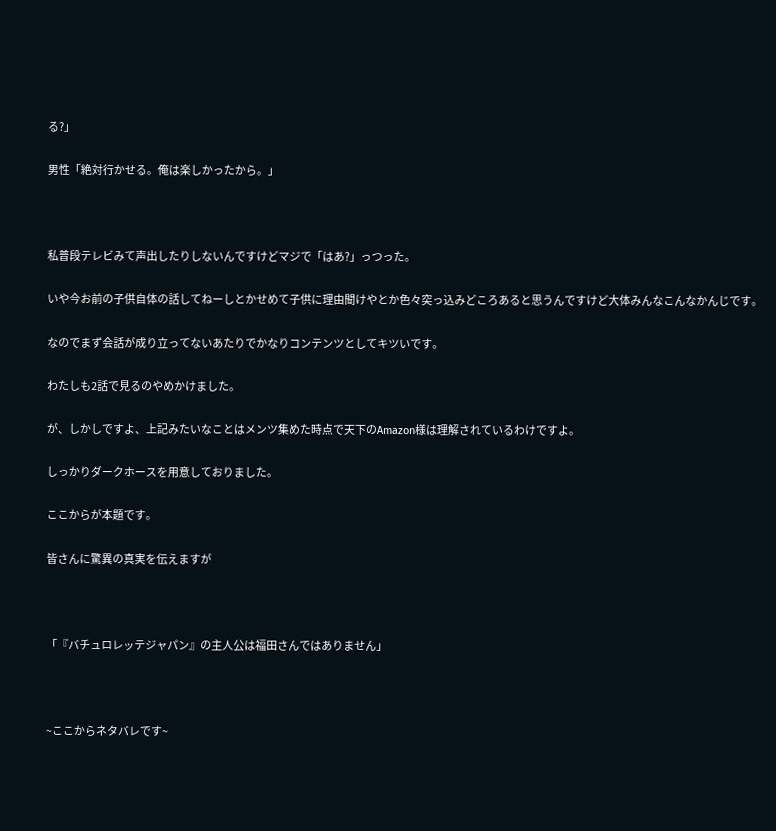る?」

男性「絶対行かせる。俺は楽しかったから。」



私普段テレビみて声出したりしないんですけどマジで「はあ?」っつった。

いや今お前の子供自体の話してねーしとかせめて子供に理由聞けやとか色々突っ込みどころあると思うんですけど大体みんなこんなかんじです。

なのでまず会話が成り立ってないあたりでかなりコンテンツとしてキツいです。

わたしも2話で見るのやめかけました。

が、しかしですよ、上記みたいなことはメンツ集めた時点で天下のAmazon様は理解されているわけですよ。

しっかりダークホースを用意しておりました。

ここからが本題です。

皆さんに驚異の真実を伝えますが



「『バチュロレッテジャパン』の主人公は福田さんではありません」



~ここからネタバレです~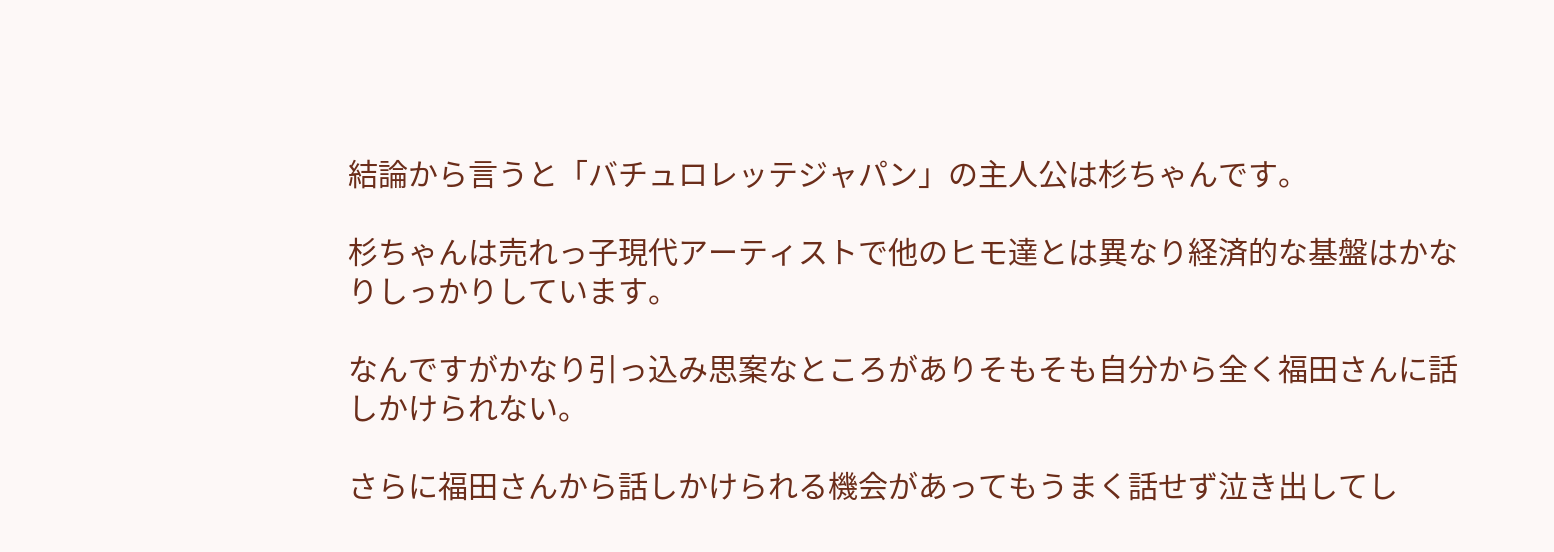結論から言うと「バチュロレッテジャパン」の主人公は杉ちゃんです。

杉ちゃんは売れっ子現代アーティストで他のヒモ達とは異なり経済的な基盤はかなりしっかりしています。

なんですがかなり引っ込み思案なところがありそもそも自分から全く福田さんに話しかけられない。

さらに福田さんから話しかけられる機会があってもうまく話せず泣き出してし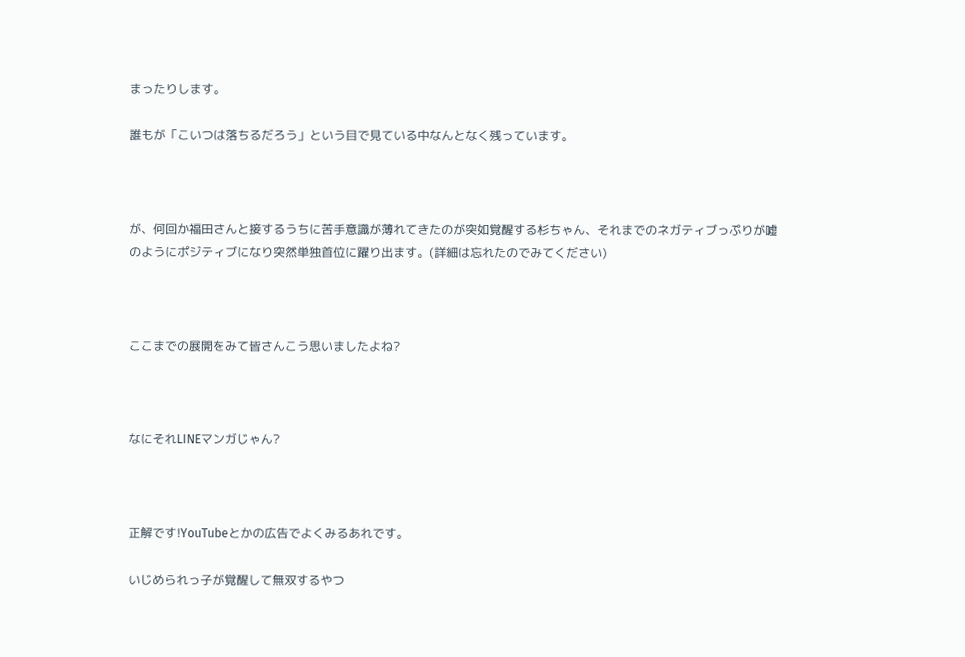まったりします。

誰もが「こいつは落ちるだろう」という目で見ている中なんとなく残っています。



が、何回か福田さんと接するうちに苦手意識が薄れてきたのが突如覚醒する杉ちゃん、それまでのネガティブっぷりが嘘のようにポジティブになり突然単独首位に躍り出ます。(詳細は忘れたのでみてください)



ここまでの展開をみて皆さんこう思いましたよね?



なにそれLINEマンガじゃん?



正解です!YouTubeとかの広告でよくみるあれです。

いじめられっ子が覚醒して無双するやつ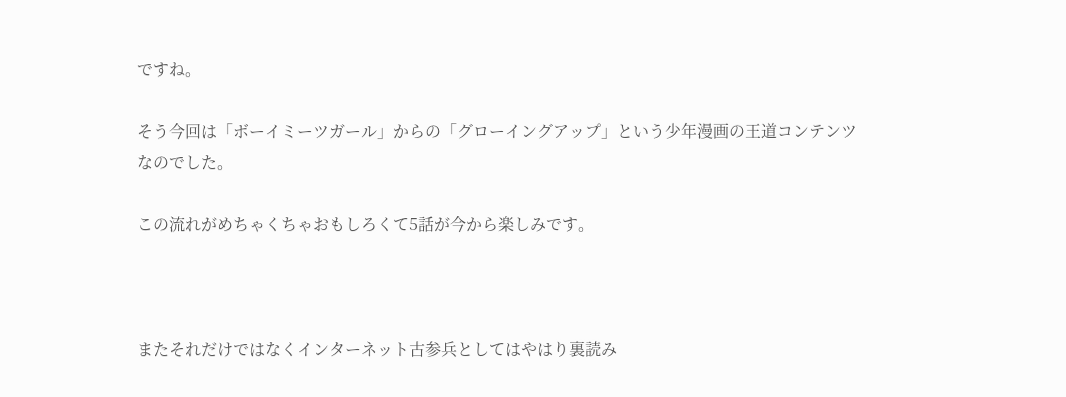ですね。

そう今回は「ボーイミーツガール」からの「グローイングアップ」という少年漫画の王道コンテンツなのでした。

この流れがめちゃくちゃおもしろくて5話が今から楽しみです。



またそれだけではなくインターネット古参兵としてはやはり裏読み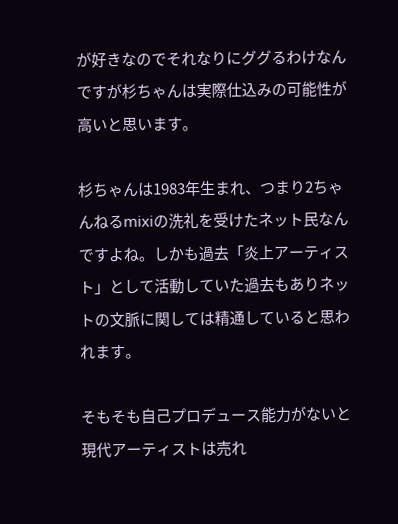が好きなのでそれなりにググるわけなんですが杉ちゃんは実際仕込みの可能性が高いと思います。

杉ちゃんは1983年生まれ、つまり2ちゃんねるmixiの洗礼を受けたネット民なんですよね。しかも過去「炎上アーティスト」として活動していた過去もありネットの文脈に関しては精通していると思われます。

そもそも自己プロデュース能力がないと現代アーティストは売れ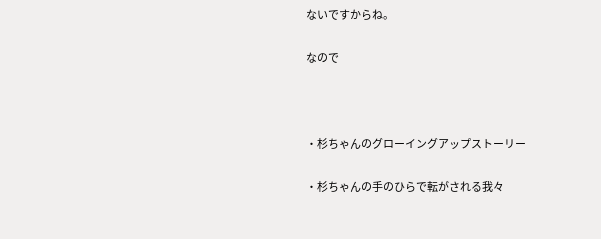ないですからね。

なので



・杉ちゃんのグローイングアップストーリー

・杉ちゃんの手のひらで転がされる我々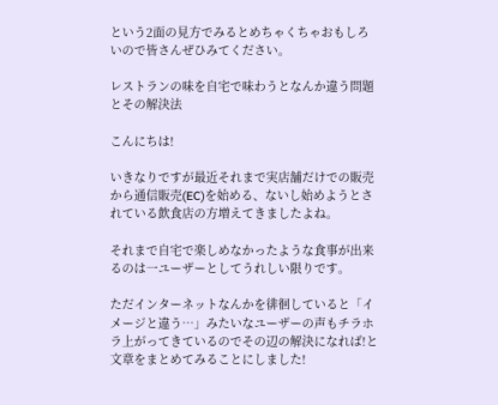という2面の見方でみるとめちゃくちゃおもしろいので皆さんぜひみてください。

レストランの味を自宅で味わうとなんか違う問題とその解決法

こんにちは!

いきなりですが最近それまで実店舗だけでの販売から通信販売(EC)を始める、ないし始めようとされている飲食店の方増えてきましたよね。

それまで自宅で楽しめなかったような食事が出来るのは一ユーザーとしてうれしい限りです。

ただインターネットなんかを徘徊していると「イメージと違う…」みたいなユーザーの声もチラホラ上がってきているのでその辺の解決になれば!と文章をまとめてみることにしました!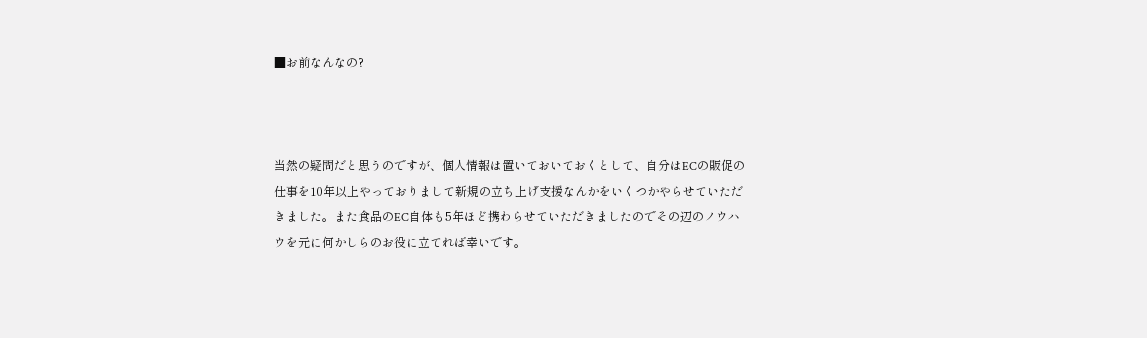■お前なんなの?



当然の疑問だと思うのですが、個人情報は置いておいておくとして、自分はECの販促の仕事を10年以上やっておりまして新規の立ち上げ支援なんかをいくつかやらせていただきました。また食品のEC自体も5年ほど携わらせていただきましたのでその辺のノウハウを元に何かしらのお役に立てれば幸いです。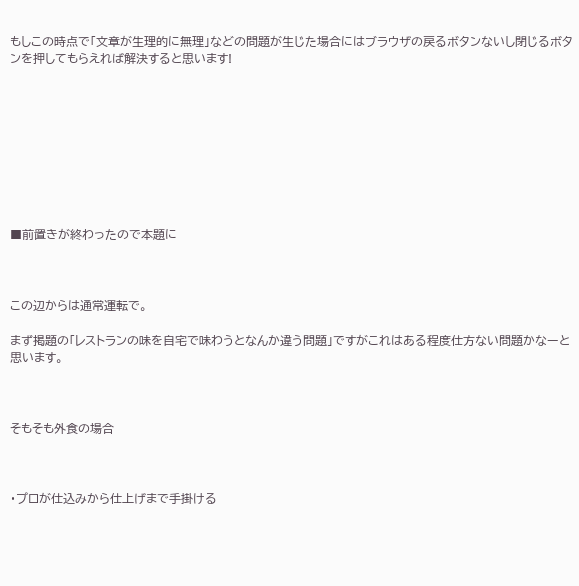もしこの時点で「文章が生理的に無理」などの問題が生じた場合にはブラウザの戻るボタンないし閉じるボタンを押してもらえれば解決すると思います!









■前置きが終わったので本題に



この辺からは通常運転で。

まず掲題の「レストランの味を自宅で味わうとなんか違う問題」ですがこれはある程度仕方ない問題かなーと思います。



そもそも外食の場合



・プロが仕込みから仕上げまで手掛ける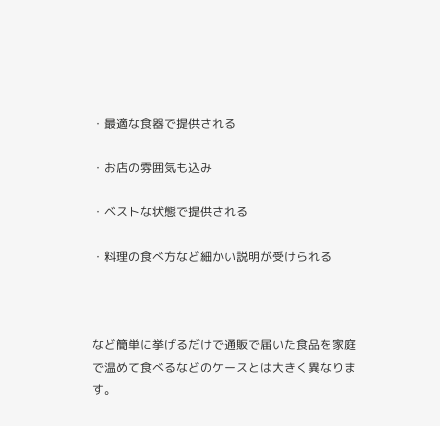・最適な食器で提供される

・お店の雰囲気も込み

・ベストな状態で提供される

・料理の食べ方など細かい説明が受けられる



など簡単に挙げるだけで通販で届いた食品を家庭で温めて食べるなどのケースとは大きく異なります。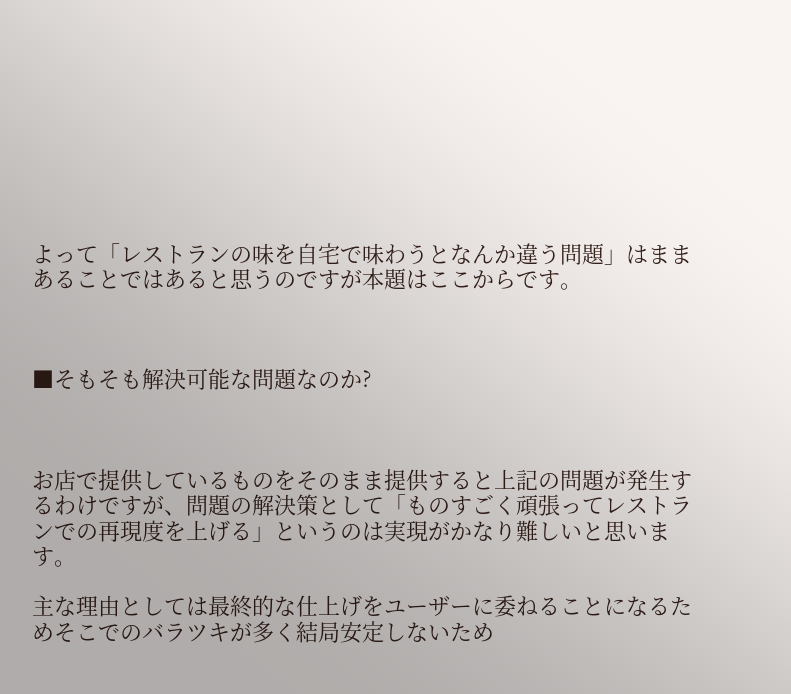よって「レストランの味を自宅で味わうとなんか違う問題」はままあることではあると思うのですが本題はここからです。



■そもそも解決可能な問題なのか?



お店で提供しているものをそのまま提供すると上記の問題が発生するわけですが、問題の解決策として「ものすごく頑張ってレストランでの再現度を上げる」というのは実現がかなり難しいと思います。

主な理由としては最終的な仕上げをユーザーに委ねることになるためそこでのバラツキが多く結局安定しないため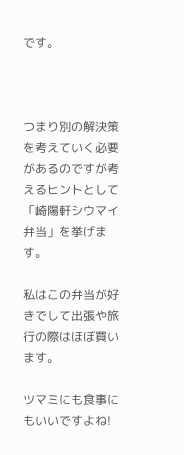です。



つまり別の解決策を考えていく必要があるのですが考えるヒントとして「崎陽軒シウマイ弁当」を挙げます。

私はこの弁当が好きでして出張や旅行の際はほぼ買います。

ツマミにも食事にもいいですよね!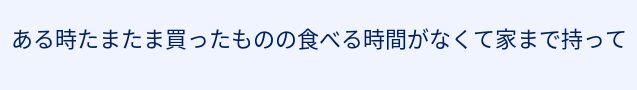ある時たまたま買ったものの食べる時間がなくて家まで持って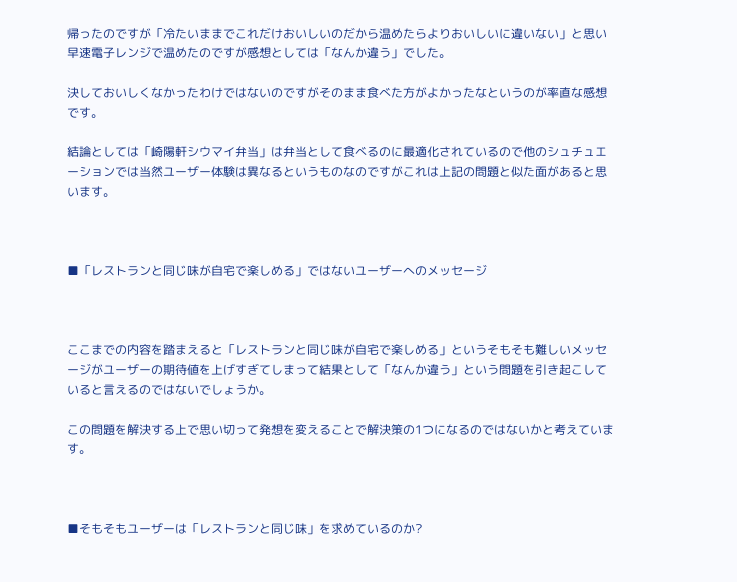帰ったのですが「冷たいままでこれだけおいしいのだから温めたらよりおいしいに違いない」と思い早速電子レンジで温めたのですが感想としては「なんか違う」でした。

決しておいしくなかったわけではないのですがそのまま食べた方がよかったなというのが率直な感想です。

結論としては「崎陽軒シウマイ弁当」は弁当として食べるのに最適化されているので他のシュチュエーションでは当然ユーザー体験は異なるというものなのですがこれは上記の問題と似た面があると思います。



■「レストランと同じ味が自宅で楽しめる」ではないユーザーへのメッセージ



ここまでの内容を踏まえると「レストランと同じ味が自宅で楽しめる」というそもそも難しいメッセージがユーザーの期待値を上げすぎてしまって結果として「なんか違う」という問題を引き起こしていると言えるのではないでしょうか。

この問題を解決する上で思い切って発想を変えることで解決策の1つになるのではないかと考えています。



■そもそもユーザーは「レストランと同じ味」を求めているのか?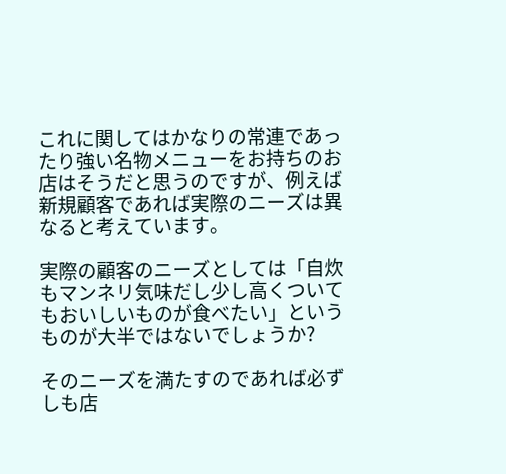これに関してはかなりの常連であったり強い名物メニューをお持ちのお店はそうだと思うのですが、例えば新規顧客であれば実際のニーズは異なると考えています。

実際の顧客のニーズとしては「自炊もマンネリ気味だし少し高くついてもおいしいものが食べたい」というものが大半ではないでしょうか?

そのニーズを満たすのであれば必ずしも店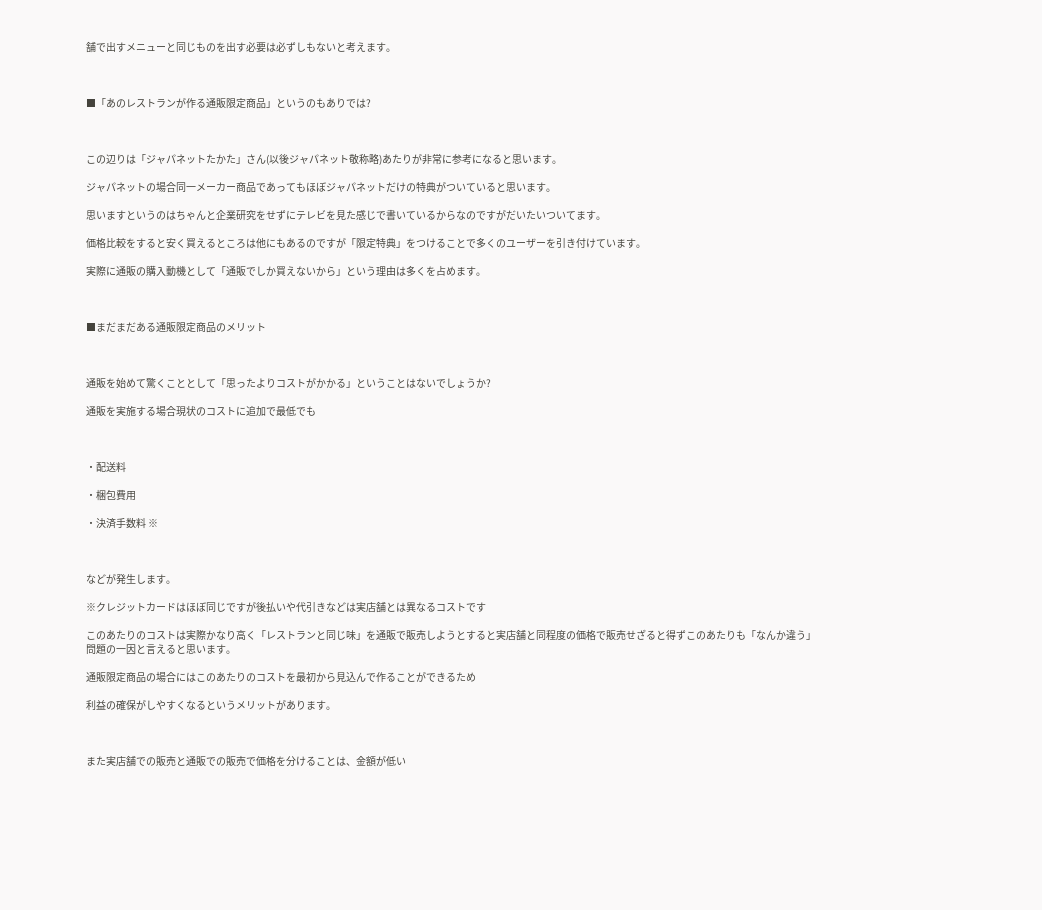舗で出すメニューと同じものを出す必要は必ずしもないと考えます。



■「あのレストランが作る通販限定商品」というのもありでは?



この辺りは「ジャパネットたかた」さん(以後ジャパネット敬称略)あたりが非常に参考になると思います。

ジャパネットの場合同一メーカー商品であってもほぼジャパネットだけの特典がついていると思います。

思いますというのはちゃんと企業研究をせずにテレビを見た感じで書いているからなのですがだいたいついてます。

価格比較をすると安く買えるところは他にもあるのですが「限定特典」をつけることで多くのユーザーを引き付けています。

実際に通販の購入動機として「通販でしか買えないから」という理由は多くを占めます。



■まだまだある通販限定商品のメリット



通販を始めて驚くこととして「思ったよりコストがかかる」ということはないでしょうか?

通販を実施する場合現状のコストに追加で最低でも



・配送料

・梱包費用

・決済手数料 ※



などが発生します。

※クレジットカードはほぼ同じですが後払いや代引きなどは実店舗とは異なるコストです

このあたりのコストは実際かなり高く「レストランと同じ味」を通販で販売しようとすると実店舗と同程度の価格で販売せざると得ずこのあたりも「なんか違う」問題の一因と言えると思います。

通販限定商品の場合にはこのあたりのコストを最初から見込んで作ることができるため

利益の確保がしやすくなるというメリットがあります。



また実店舗での販売と通販での販売で価格を分けることは、金額が低い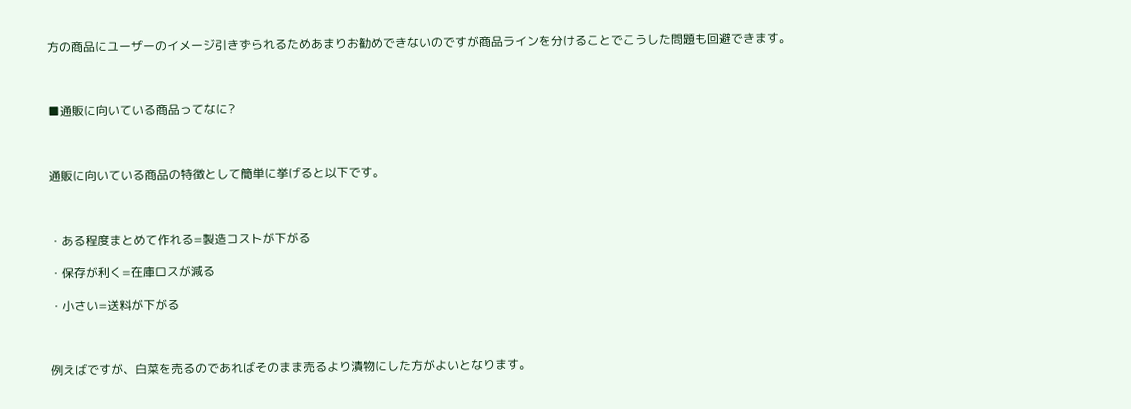方の商品にユーザーのイメージ引きずられるためあまりお勧めできないのですが商品ラインを分けることでこうした問題も回避できます。



■通販に向いている商品ってなに?



通販に向いている商品の特徴として簡単に挙げると以下です。



・ある程度まとめて作れる=製造コストが下がる

・保存が利く=在庫ロスが減る

・小さい=送料が下がる



例えばですが、白菜を売るのであればそのまま売るより漬物にした方がよいとなります。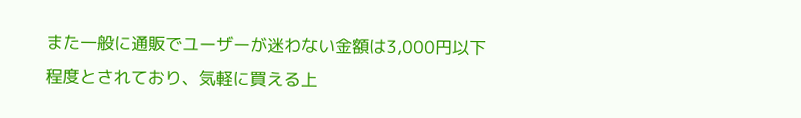また一般に通販でユーザーが迷わない金額は3,000円以下程度とされており、気軽に買える上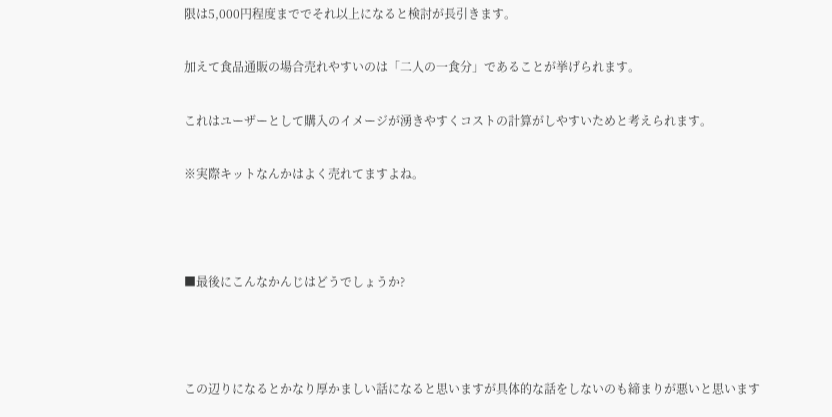限は5,000円程度まででそれ以上になると検討が長引きます。

加えて食品通販の場合売れやすいのは「二人の一食分」であることが挙げられます。

これはユーザーとして購入のイメージが湧きやすくコストの計算がしやすいためと考えられます。

※実際キットなんかはよく売れてますよね。



■最後にこんなかんじはどうでしょうか?



この辺りになるとかなり厚かましい話になると思いますが具体的な話をしないのも締まりが悪いと思います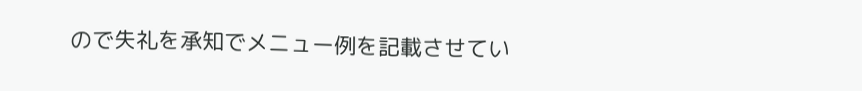ので失礼を承知でメニュー例を記載させてい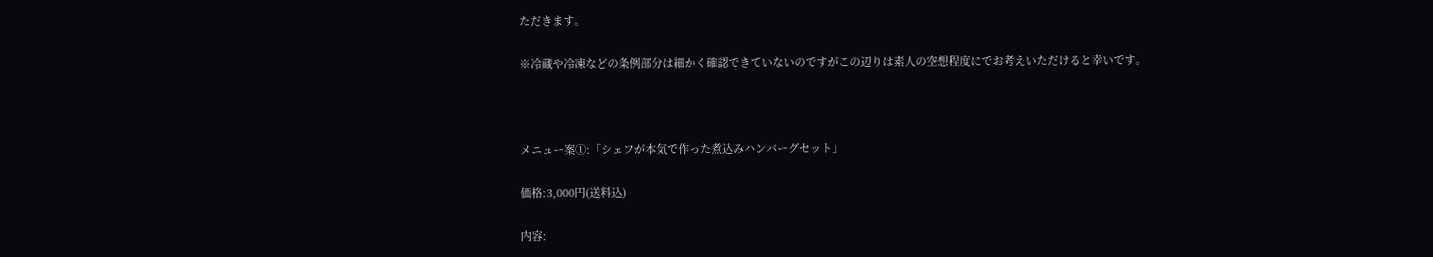ただきます。

※冷蔵や冷凍などの条例部分は細かく確認できていないのですがこの辺りは素人の空想程度にでお考えいただけると幸いです。



メニュー案①:「シェフが本気で作った煮込みハンバーグセット」

価格:3,000円(送料込)

内容: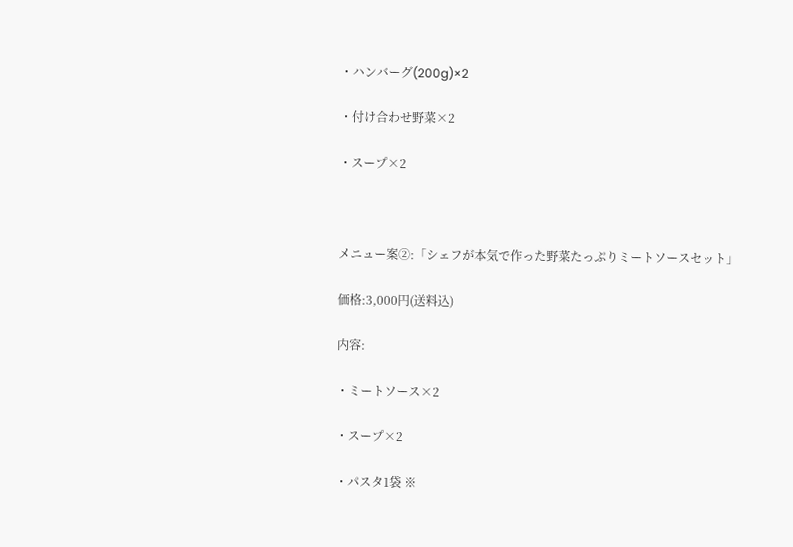・ハンバーグ(200g)×2

・付け合わせ野菜×2

・スープ×2



メニュー案②:「シェフが本気で作った野菜たっぷりミートソースセット」

価格:3,000円(送料込)

内容:

・ミートソース×2

・スープ×2

・パスタ1袋 ※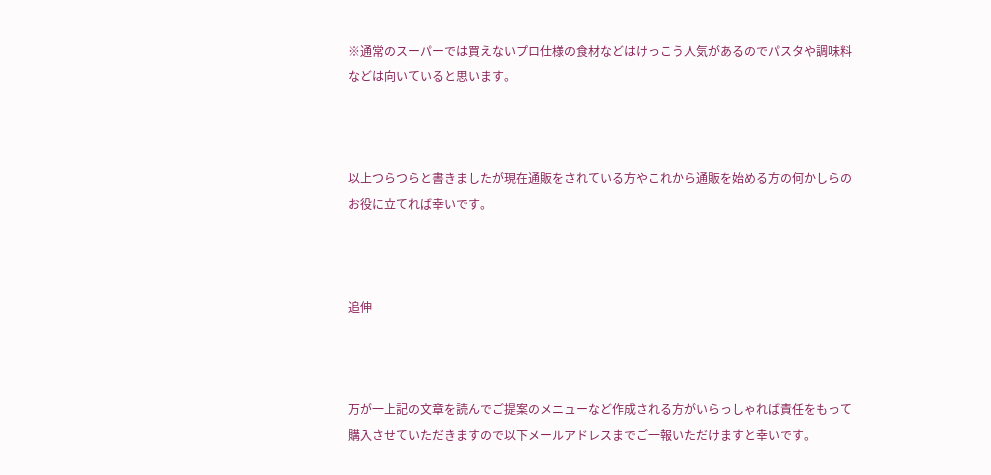※通常のスーパーでは買えないプロ仕様の食材などはけっこう人気があるのでパスタや調味料などは向いていると思います。



以上つらつらと書きましたが現在通販をされている方やこれから通販を始める方の何かしらのお役に立てれば幸いです。



追伸



万が一上記の文章を読んでご提案のメニューなど作成される方がいらっしゃれば責任をもって購入させていただきますので以下メールアドレスまでご一報いただけますと幸いです。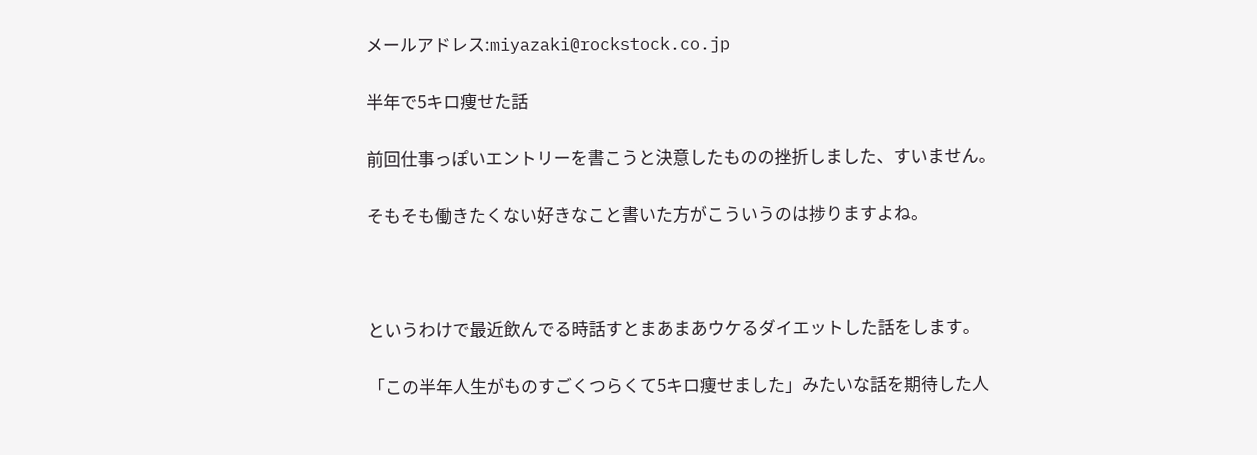メールアドレス:miyazaki@rockstock.co.jp

半年で5キロ痩せた話

前回仕事っぽいエントリーを書こうと決意したものの挫折しました、すいません。

そもそも働きたくない好きなこと書いた方がこういうのは捗りますよね。



というわけで最近飲んでる時話すとまあまあウケるダイエットした話をします。

「この半年人生がものすごくつらくて5キロ痩せました」みたいな話を期待した人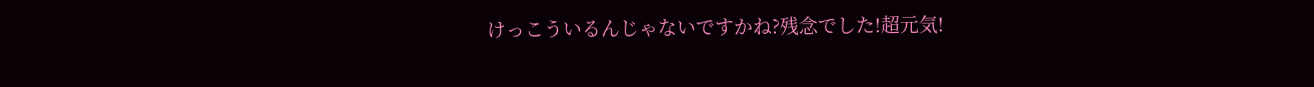けっこういるんじゃないですかね?残念でした!超元気!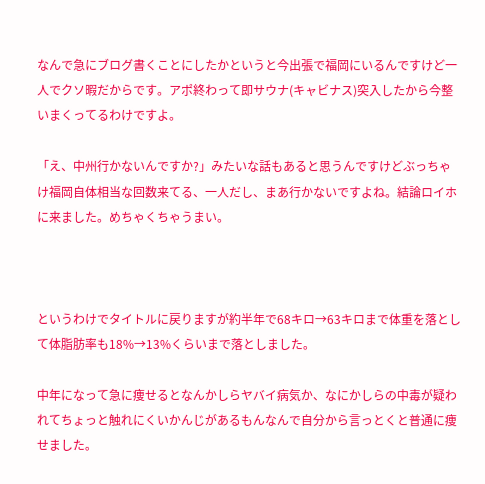なんで急にブログ書くことにしたかというと今出張で福岡にいるんですけど一人でクソ暇だからです。アポ終わって即サウナ(キャビナス)突入したから今整いまくってるわけですよ。

「え、中州行かないんですか?」みたいな話もあると思うんですけどぶっちゃけ福岡自体相当な回数来てる、一人だし、まあ行かないですよね。結論ロイホに来ました。めちゃくちゃうまい。



というわけでタイトルに戻りますが約半年で68キロ→63キロまで体重を落として体脂肪率も18%→13%くらいまで落としました。

中年になって急に痩せるとなんかしらヤバイ病気か、なにかしらの中毒が疑われてちょっと触れにくいかんじがあるもんなんで自分から言っとくと普通に痩せました。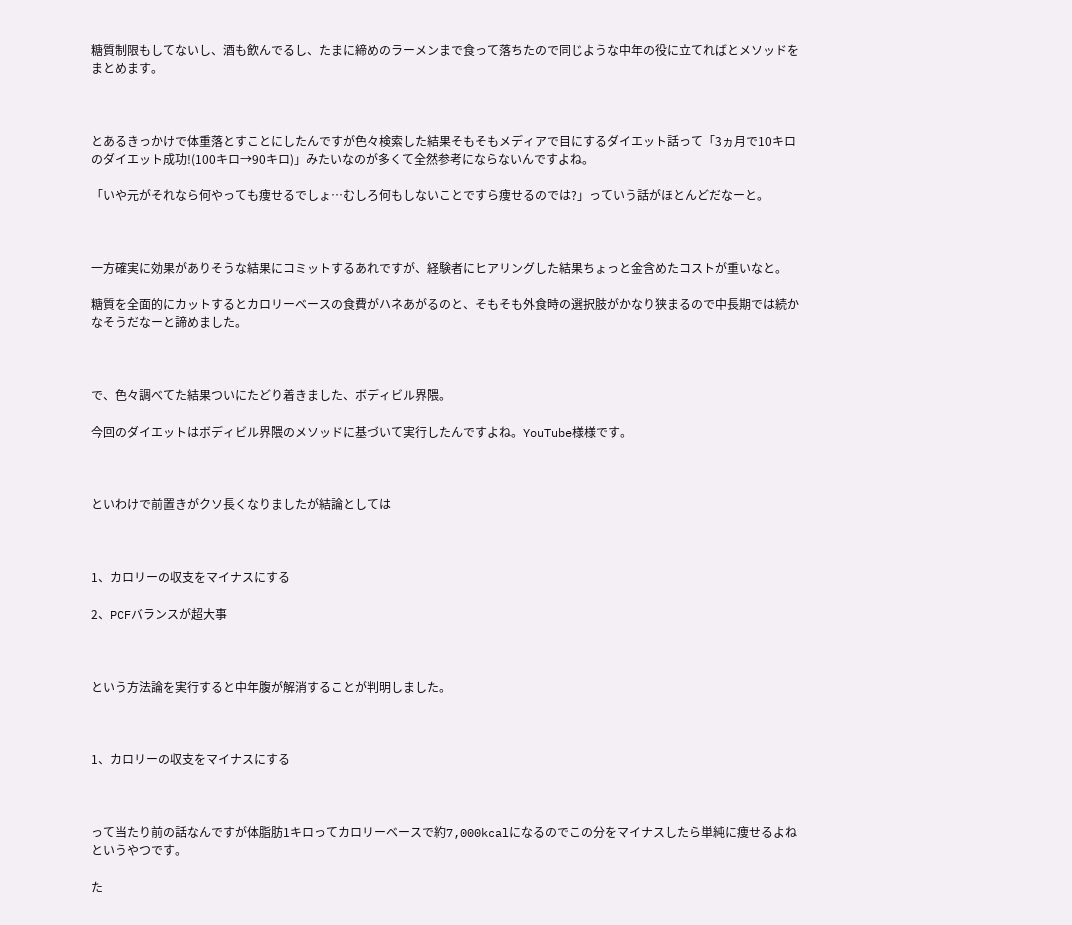糖質制限もしてないし、酒も飲んでるし、たまに締めのラーメンまで食って落ちたので同じような中年の役に立てればとメソッドをまとめます。



とあるきっかけで体重落とすことにしたんですが色々検索した結果そもそもメディアで目にするダイエット話って「3ヵ月で10キロのダイエット成功!(100キロ→90キロ)」みたいなのが多くて全然参考にならないんですよね。

「いや元がそれなら何やっても痩せるでしょ…むしろ何もしないことですら痩せるのでは?」っていう話がほとんどだなーと。



一方確実に効果がありそうな結果にコミットするあれですが、経験者にヒアリングした結果ちょっと金含めたコストが重いなと。

糖質を全面的にカットするとカロリーベースの食費がハネあがるのと、そもそも外食時の選択肢がかなり狭まるので中長期では続かなそうだなーと諦めました。



で、色々調べてた結果ついにたどり着きました、ボディビル界隈。

今回のダイエットはボディビル界隈のメソッドに基づいて実行したんですよね。YouTube様様です。



といわけで前置きがクソ長くなりましたが結論としては



1、カロリーの収支をマイナスにする

2、PCFバランスが超大事



という方法論を実行すると中年腹が解消することが判明しました。



1、カロリーの収支をマイナスにする



って当たり前の話なんですが体脂肪1キロってカロリーベースで約7,000kcalになるのでこの分をマイナスしたら単純に痩せるよねというやつです。

た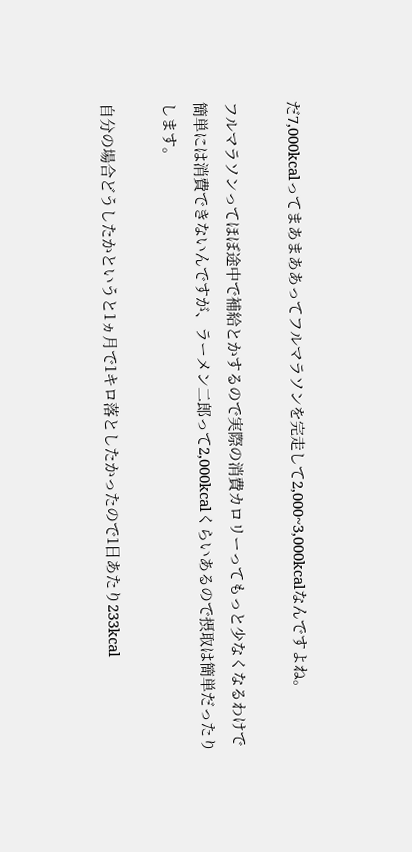だ7,000kcalってまあまああってフルマラソンを完走して2,000~3,000kcalなんですよね。

フルマラソンってほぼ途中で補給とかするので実際の消費カロリーってもっと少なくなるわけで簡単には消費できないんですが、ラーメン二郎って2,000kcalくらいあるので摂取は簡単だったりします。

自分の場合どうしたかというと1ヵ月で1キロ落としたかったので1日あたり233kcal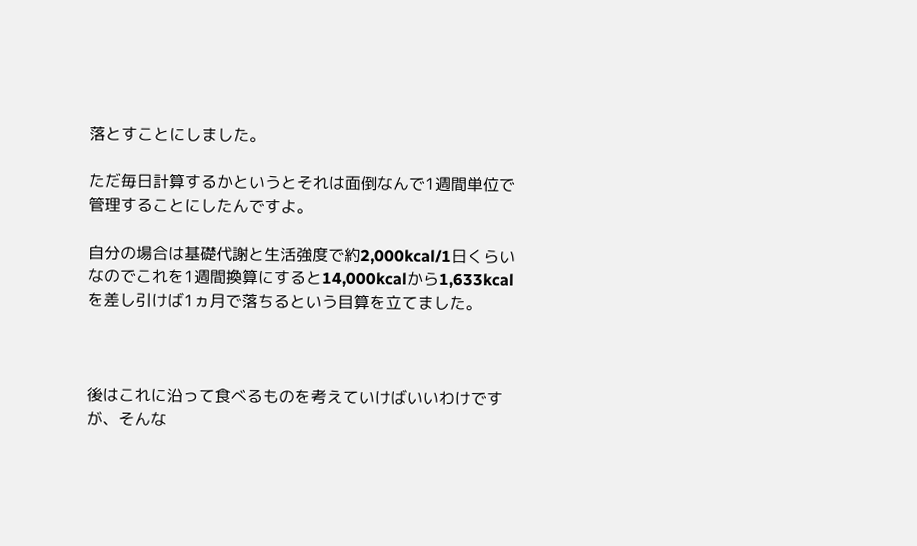落とすことにしました。

ただ毎日計算するかというとそれは面倒なんで1週間単位で管理することにしたんですよ。

自分の場合は基礎代謝と生活強度で約2,000kcal/1日くらいなのでこれを1週間換算にすると14,000kcalから1,633kcalを差し引けば1ヵ月で落ちるという目算を立てました。



後はこれに沿って食べるものを考えていけばいいわけですが、そんな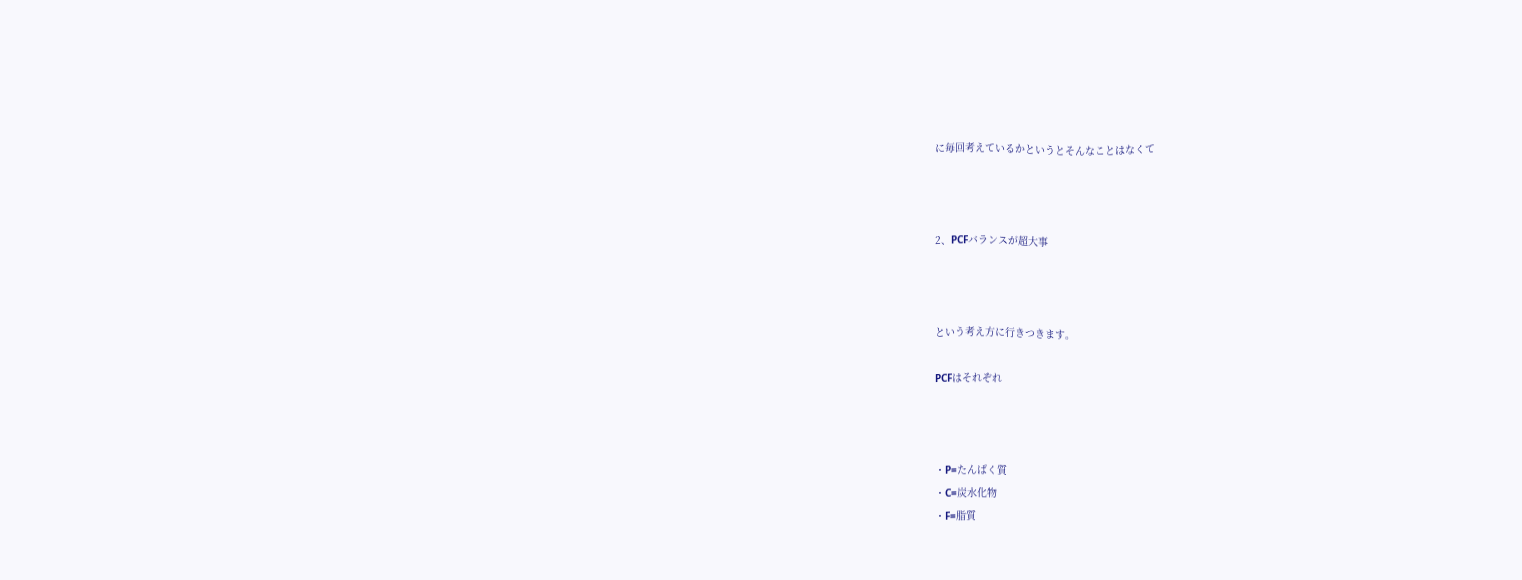に毎回考えているかというとそんなことはなくて



2、PCFバランスが超大事



という考え方に行きつきます。

PCFはそれぞれ



・P=たんぱく質
・C=炭水化物
・F=脂質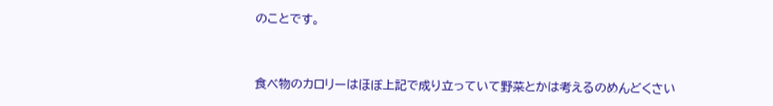のことです。



食べ物のカロリーはほぼ上記で成り立っていて野菜とかは考えるのめんどくさい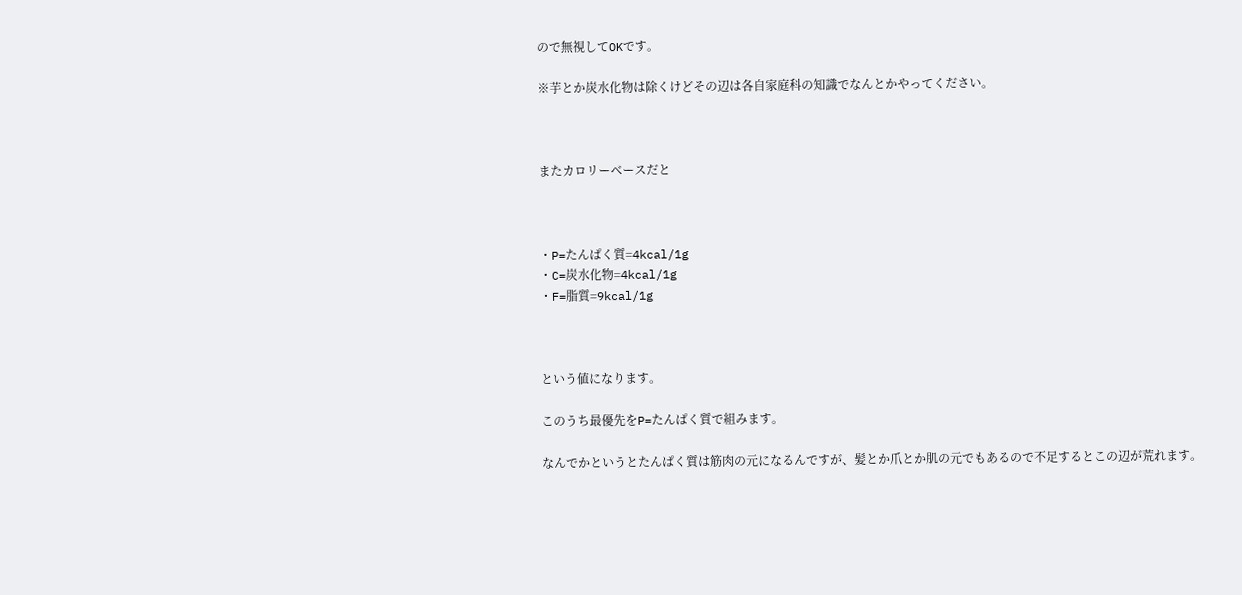ので無視してOKです。

※芋とか炭水化物は除くけどその辺は各自家庭科の知識でなんとかやってください。



またカロリーベースだと



・P=たんぱく質=4kcal/1g
・C=炭水化物=4kcal/1g
・F=脂質=9kcal/1g



という値になります。

このうち最優先をP=たんぱく質で組みます。

なんでかというとたんぱく質は筋肉の元になるんですが、髪とか爪とか肌の元でもあるので不足するとこの辺が荒れます。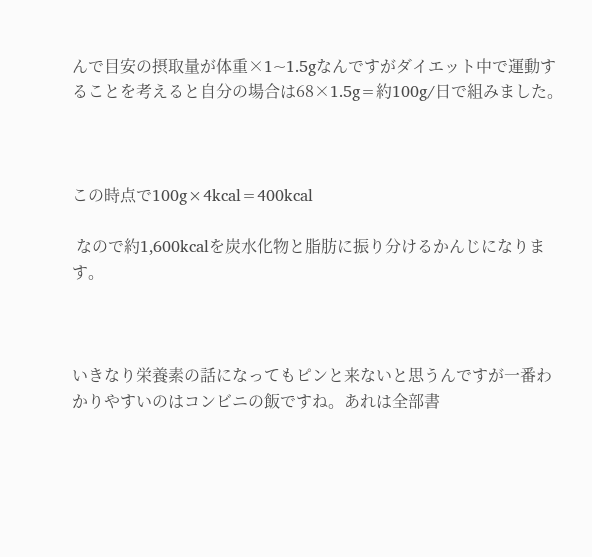んで目安の摂取量が体重×1~1.5gなんですがダイエット中で運動することを考えると自分の場合は68×1.5g=約100g/日で組みました。



この時点で100g×4kcal=400kcal

 なので約1,600kcalを炭水化物と脂肪に振り分けるかんじになります。



いきなり栄養素の話になってもピンと来ないと思うんですが一番わかりやすいのはコンビニの飯ですね。あれは全部書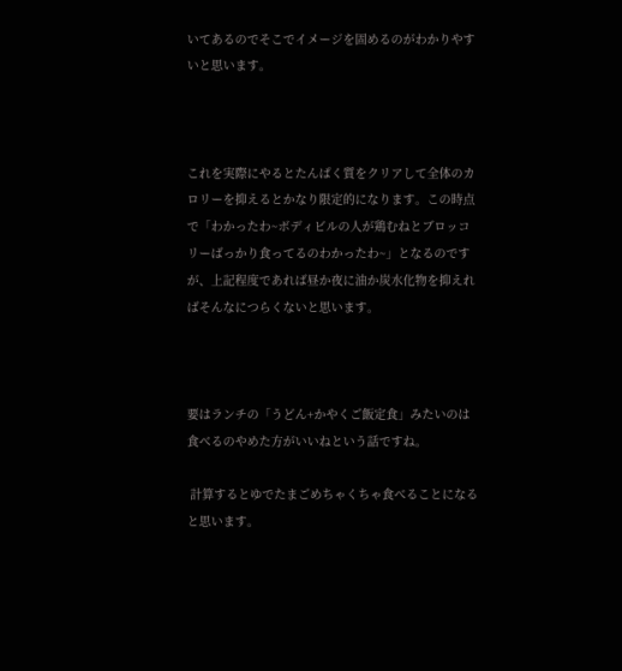いてあるのでそこでイメージを固めるのがわかりやすいと思います。



これを実際にやるとたんぱく質をクリアして全体のカロリーを抑えるとかなり限定的になります。この時点で「わかったわ~ボディビルの人が鶏むねとブロッコリーばっかり食ってるのわかったわ~」となるのですが、上記程度であれば昼か夜に油か炭水化物を抑えればそんなにつらくないと思います。



要はランチの「うどん+かやくご飯定食」みたいのは食べるのやめた方がいいねという話ですね。

 計算するとゆでたまごめちゃくちゃ食べることになると思います。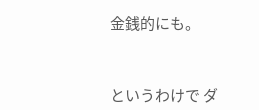金銭的にも。



というわけで ダ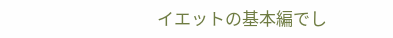イエットの基本編でし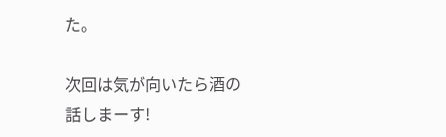た。

次回は気が向いたら酒の話しまーす!